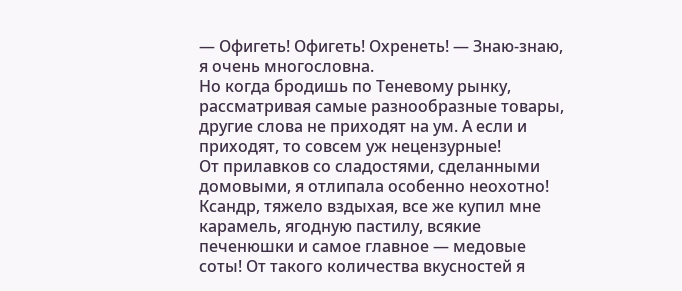— Офигеть! Офигеть! Охренеть! — Знаю-знаю, я очень многословна.
Но когда бродишь по Теневому рынку, рассматривая самые разнообразные товары, другие слова не приходят на ум. А если и приходят, то совсем уж нецензурные!
От прилавков со сладостями, сделанными домовыми, я отлипала особенно неохотно! Ксандр, тяжело вздыхая, все же купил мне карамель, ягодную пастилу, всякие печенюшки и самое главное — медовые соты! От такого количества вкусностей я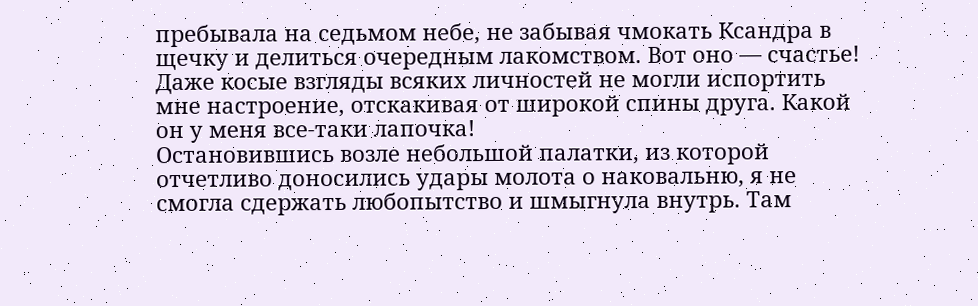пребывала на седьмом небе, не забывая чмокать Ксандра в щечку и делиться очередным лакомством. Вот оно — счастье!
Даже косые взгляды всяких личностей не могли испортить мне настроение, отскакивая от широкой спины друга. Какой он у меня все-таки лапочка!
Остановившись возле небольшой палатки, из которой отчетливо доносились удары молота о наковальню, я не смогла сдержать любопытство и шмыгнула внутрь. Там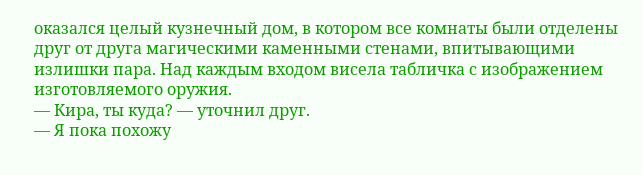оказался целый кузнечный дом, в котором все комнаты были отделены друг от друга магическими каменными стенами, впитывающими излишки пара. Над каждым входом висела табличка с изображением изготовляемого оружия.
— Кира, ты куда? — уточнил друг.
— Я пока похожу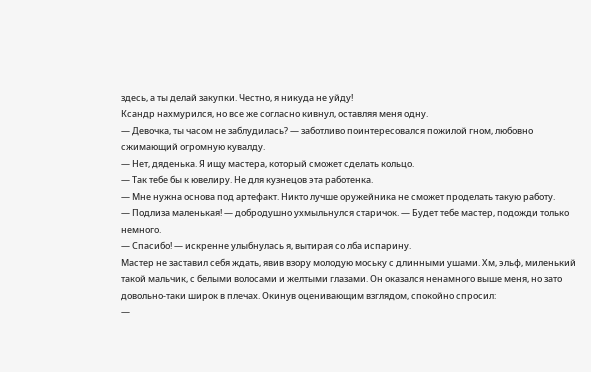здесь, а ты делай закупки. Честно, я никуда не уйду!
Ксандр нахмурился, но все же согласно кивнул, оставляя меня одну.
— Девочка, ты часом не заблудилась? — заботливо поинтересовался пожилой гном, любовно сжимающий огромную кувалду.
— Нет, дяденька. Я ищу мастера, который сможет сделать кольцо.
— Так тебе бы к ювелиру. Не для кузнецов эта работенка.
— Мне нужна основа под артефакт. Никто лучше оружейника не сможет проделать такую работу.
— Подлиза маленькая! — добродушно ухмыльнулся старичок. — Будет тебе мастер, подожди только немного.
— Спасибо! — искренне улыбнулась я, вытирая со лба испарину.
Мастер не заставил себя ждать, явив взору молодую моську с длинными ушами. Хм, эльф, миленький такой мальчик, с белыми волосами и желтыми глазами. Он оказался ненамного выше меня, но зато довольно-таки широк в плечах. Окинув оценивающим взглядом, спокойно спросил:
—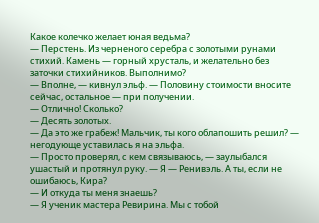Какое колечко желает юная ведьма?
— Перстень. Из черненого серебра с золотыми рунами стихий. Камень — горный хрусталь, и желательно без заточки стихийников. Выполнимо?
— Вполне, — кивнул эльф. — Половину стоимости вносите сейчас, остальное — при получении.
— Отлично! Сколько?
— Десять золотых.
— Да это же грабеж! Мальчик, ты кого облапошить решил? — негодующе уставилась я на эльфа.
— Просто проверял, с кем связываюсь, — заулыбался ушастый и протянул руку. — Я — Ренивэль. А ты, если не ошибаюсь, Кира?
— И откуда ты меня знаешь?
— Я ученик мастера Ревирина. Мы с тобой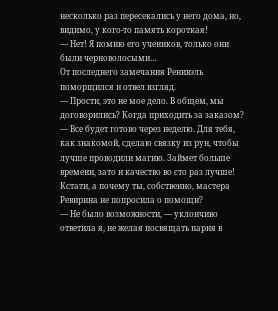несколько раз пересекались у него дома, но, видимо, у кого-то память короткая!
— Нет! Я помню его учеников, только они были черноволосыми…
От последнего замечания Ренивэль поморщился и отвел взгляд.
— Прости, это не мое дело. В общем, мы договорились? Когда приходить за заказом?
— Все будет готово через неделю. Для тебя, как знакомой, сделаю связку из рун, чтобы лучше проводили магию. Займет больше времени, зато и качество во сто раз лучше! Кстати, а почему ты, собственно, мастера Ревирина не попросила о помощи?
— Не было возможности, — уклончиво ответила я, не желая посвящать парня в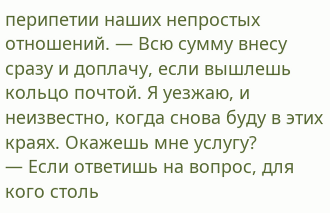перипетии наших непростых отношений. — Всю сумму внесу сразу и доплачу, если вышлешь кольцо почтой. Я уезжаю, и неизвестно, когда снова буду в этих краях. Окажешь мне услугу?
— Если ответишь на вопрос, для кого столь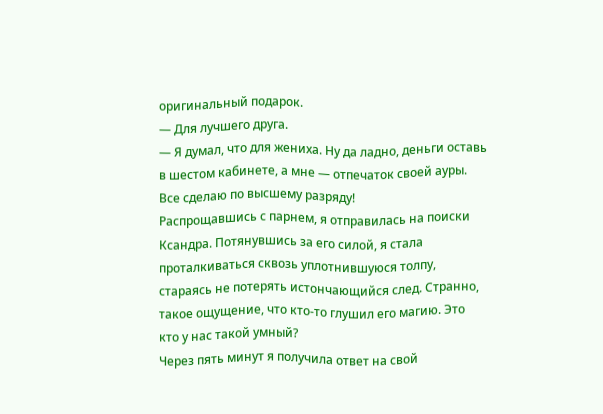оригинальный подарок.
— Для лучшего друга.
— Я думал, что для жениха. Ну да ладно, деньги оставь в шестом кабинете, а мне — отпечаток своей ауры. Все сделаю по высшему разряду!
Распрощавшись с парнем, я отправилась на поиски Ксандра. Потянувшись за его силой, я стала проталкиваться сквозь уплотнившуюся толпу, стараясь не потерять истончающийся след. Странно, такое ощущение, что кто-то глушил его магию. Это кто у нас такой умный?
Через пять минут я получила ответ на свой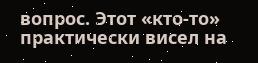вопрос. Этот «кто-то» практически висел на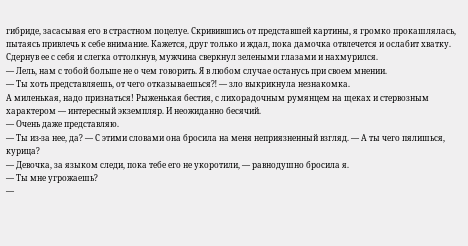гибриде, засасывая его в страстном поцелуе. Скривившись от представшей картины, я громко прокашлялась, пытаясь привлечь к себе внимание. Кажется, друг только и ждал, пока дамочка отвлечется и ослабит хватку. Сдернув ее с себя и слегка оттолкнув, мужчина сверкнул зелеными глазами и нахмурился.
— Лель, нам с тобой больше не о чем говорить. Я в любом случае останусь при своем мнении.
— Ты хоть представляешь, от чего отказываешься⁈ — зло выкрикнула незнакомка.
А миленькая, надо признаться! Рыженькая бестия, с лихорадочным румянцем на щеках и стервозным характером — интересный экземпляр. И неожиданно бесячий.
— Очень даже представляю.
— Ты из-за нее, да? — С этими словами она бросила на меня неприязненный взгляд. — А ты чего пялишься, курица?
— Девочка, за языком следи, пока тебе его не укоротили, — равнодушно бросила я.
— Ты мне угрожаешь?
—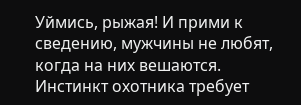Уймись, рыжая! И прими к сведению, мужчины не любят, когда на них вешаются. Инстинкт охотника требует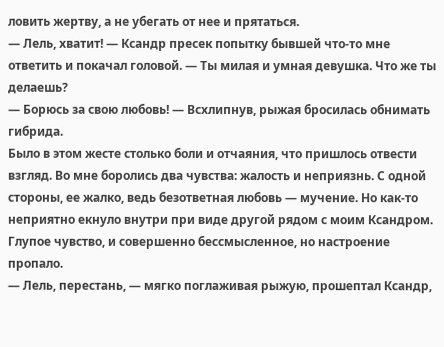ловить жертву, а не убегать от нее и прятаться.
— Лель, хватит! — Ксандр пресек попытку бывшей что-то мне ответить и покачал головой. — Ты милая и умная девушка. Что же ты делаешь?
— Борюсь за свою любовь! — Всхлипнув, рыжая бросилась обнимать гибрида.
Было в этом жесте столько боли и отчаяния, что пришлось отвести взгляд. Во мне боролись два чувства: жалость и неприязнь. С одной стороны, ее жалко, ведь безответная любовь — мучение. Но как-то неприятно екнуло внутри при виде другой рядом с моим Ксандром. Глупое чувство, и совершенно бессмысленное, но настроение пропало.
— Лель, перестань, — мягко поглаживая рыжую, прошептал Ксандр,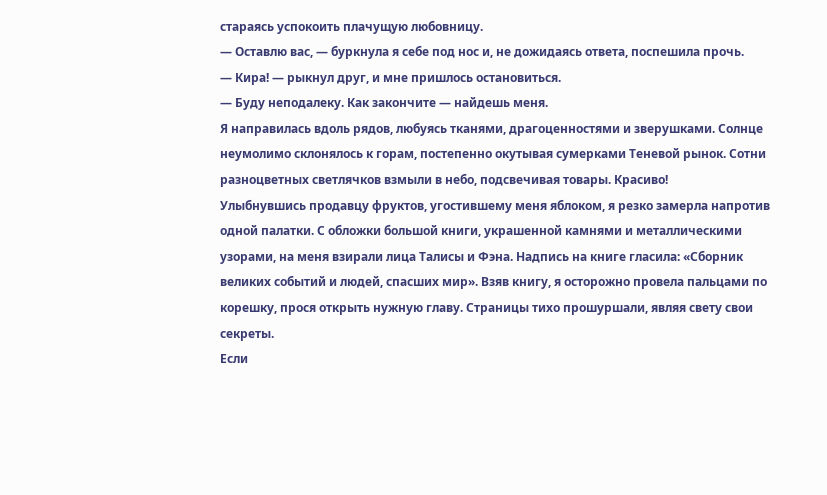стараясь успокоить плачущую любовницу.
— Оставлю вас, — буркнула я себе под нос и, не дожидаясь ответа, поспешила прочь.
— Кира! — рыкнул друг, и мне пришлось остановиться.
— Буду неподалеку. Как закончите — найдешь меня.
Я направилась вдоль рядов, любуясь тканями, драгоценностями и зверушками. Солнце неумолимо склонялось к горам, постепенно окутывая сумерками Теневой рынок. Сотни разноцветных светлячков взмыли в небо, подсвечивая товары. Красиво!
Улыбнувшись продавцу фруктов, угостившему меня яблоком, я резко замерла напротив одной палатки. С обложки большой книги, украшенной камнями и металлическими узорами, на меня взирали лица Талисы и Фэна. Надпись на книге гласила: «Сборник великих событий и людей, спасших мир». Взяв книгу, я осторожно провела пальцами по корешку, прося открыть нужную главу. Страницы тихо прошуршали, являя свету свои секреты.
Если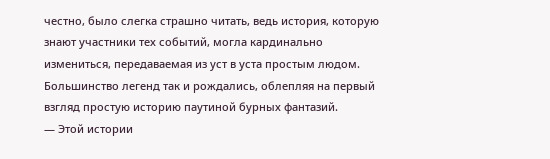честно, было слегка страшно читать, ведь история, которую знают участники тех событий, могла кардинально измениться, передаваемая из уст в уста простым людом. Большинство легенд так и рождались, облепляя на первый взгляд простую историю паутиной бурных фантазий.
— Этой истории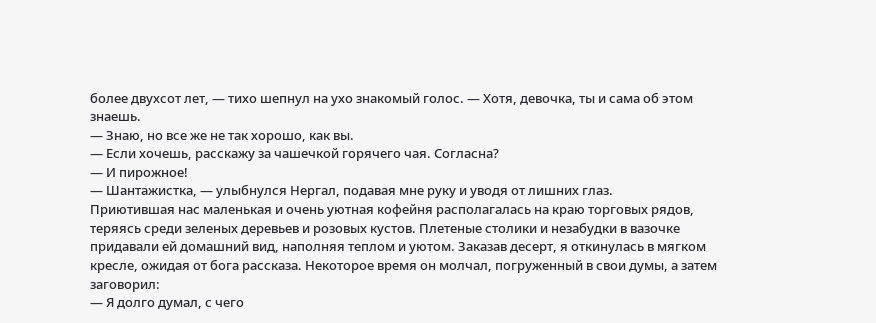более двухсот лет, — тихо шепнул на ухо знакомый голос. — Хотя, девочка, ты и сама об этом знаешь.
— Знаю, но все же не так хорошо, как вы.
— Если хочешь, расскажу за чашечкой горячего чая. Согласна?
— И пирожное!
— Шантажистка, — улыбнулся Нергал, подавая мне руку и уводя от лишних глаз.
Приютившая нас маленькая и очень уютная кофейня располагалась на краю торговых рядов, теряясь среди зеленых деревьев и розовых кустов. Плетеные столики и незабудки в вазочке придавали ей домашний вид, наполняя теплом и уютом. Заказав десерт, я откинулась в мягком кресле, ожидая от бога рассказа. Некоторое время он молчал, погруженный в свои думы, а затем заговорил:
— Я долго думал, с чего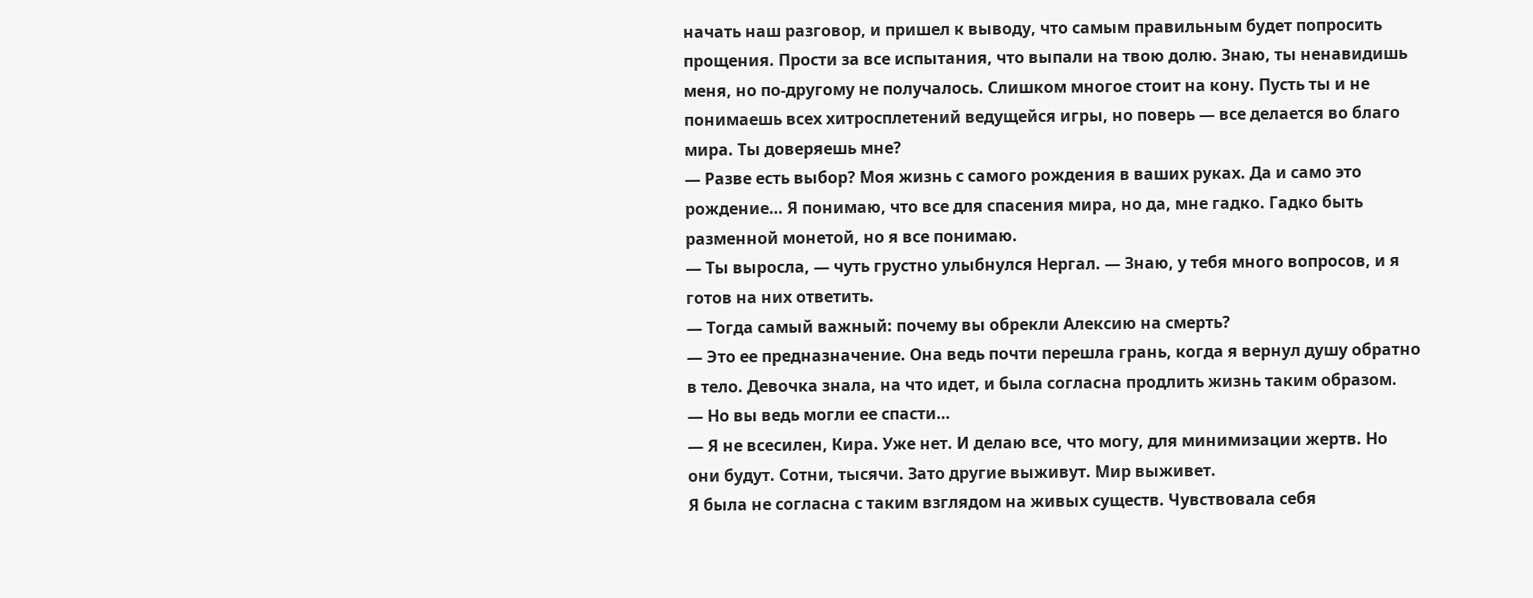начать наш разговор, и пришел к выводу, что самым правильным будет попросить прощения. Прости за все испытания, что выпали на твою долю. Знаю, ты ненавидишь меня, но по-другому не получалось. Слишком многое стоит на кону. Пусть ты и не понимаешь всех хитросплетений ведущейся игры, но поверь — все делается во благо мира. Ты доверяешь мне?
— Разве есть выбор? Моя жизнь с самого рождения в ваших руках. Да и само это рождение… Я понимаю, что все для спасения мира, но да, мне гадко. Гадко быть разменной монетой, но я все понимаю.
— Ты выросла, — чуть грустно улыбнулся Нергал. — Знаю, у тебя много вопросов, и я готов на них ответить.
— Тогда самый важный: почему вы обрекли Алексию на смерть?
— Это ее предназначение. Она ведь почти перешла грань, когда я вернул душу обратно в тело. Девочка знала, на что идет, и была согласна продлить жизнь таким образом.
— Но вы ведь могли ее спасти…
— Я не всесилен, Кира. Уже нет. И делаю все, что могу, для минимизации жертв. Но они будут. Сотни, тысячи. Зато другие выживут. Мир выживет.
Я была не согласна с таким взглядом на живых существ. Чувствовала себя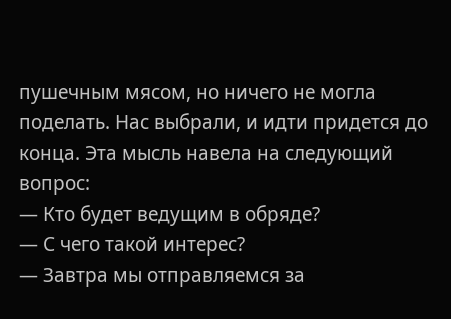пушечным мясом, но ничего не могла поделать. Нас выбрали, и идти придется до конца. Эта мысль навела на следующий вопрос:
— Кто будет ведущим в обряде?
— С чего такой интерес?
— Завтра мы отправляемся за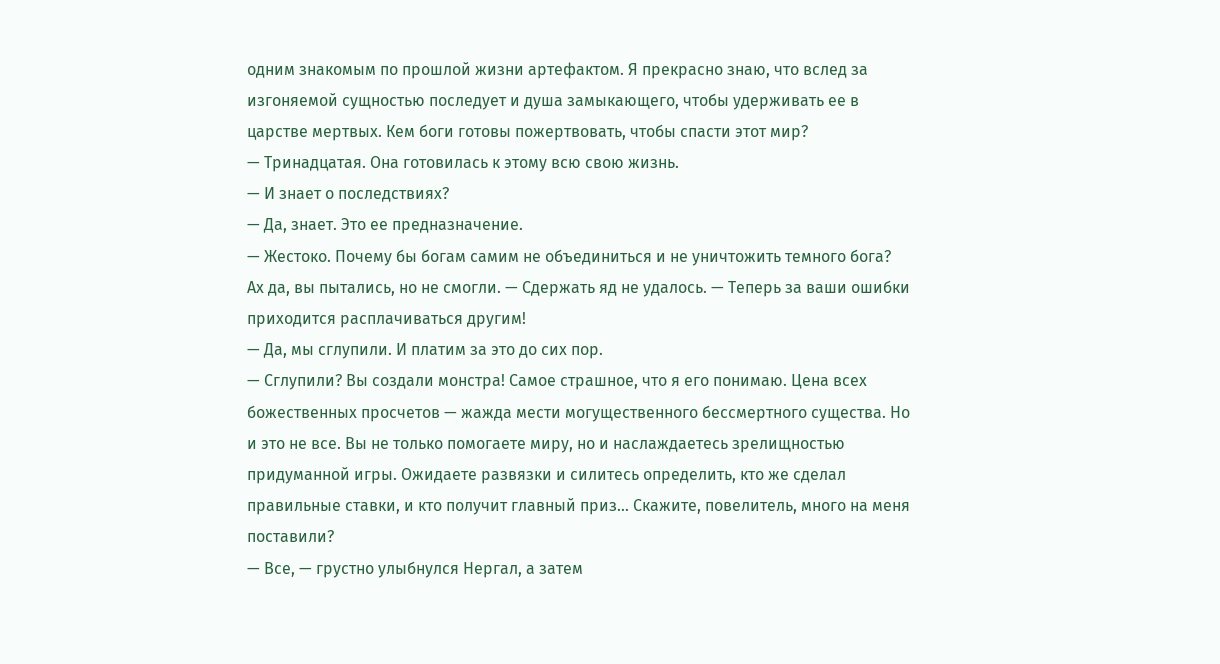одним знакомым по прошлой жизни артефактом. Я прекрасно знаю, что вслед за изгоняемой сущностью последует и душа замыкающего, чтобы удерживать ее в царстве мертвых. Кем боги готовы пожертвовать, чтобы спасти этот мир?
— Тринадцатая. Она готовилась к этому всю свою жизнь.
— И знает о последствиях?
— Да, знает. Это ее предназначение.
— Жестоко. Почему бы богам самим не объединиться и не уничтожить темного бога? Ах да, вы пытались, но не смогли. — Сдержать яд не удалось. — Теперь за ваши ошибки приходится расплачиваться другим!
— Да, мы сглупили. И платим за это до сих пор.
— Сглупили? Вы создали монстра! Самое страшное, что я его понимаю. Цена всех божественных просчетов — жажда мести могущественного бессмертного существа. Но и это не все. Вы не только помогаете миру, но и наслаждаетесь зрелищностью придуманной игры. Ожидаете развязки и силитесь определить, кто же сделал правильные ставки, и кто получит главный приз… Скажите, повелитель, много на меня поставили?
— Все, — грустно улыбнулся Нергал, а затем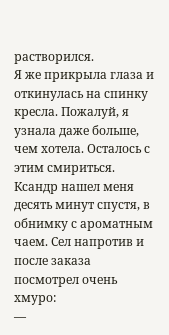растворился.
Я же прикрыла глаза и откинулась на спинку кресла. Пожалуй, я узнала даже больше, чем хотела. Осталось с этим смириться.
Ксандр нашел меня десять минут спустя, в обнимку с ароматным чаем. Сел напротив и после заказа посмотрел очень хмуро:
—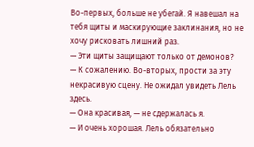Во-первых, больше не убегай. Я навешал на тебя щиты и маскирующие заклинания, но не хочу рисковать лишний раз.
— Эти щиты защищают только от демонов?
— К сожалению. Во-вторых, прости за эту некрасивую сцену. Не ожидал увидеть Лель здесь.
— Она красивая, — не сдержалась я.
— И очень хорошая. Лель обязательно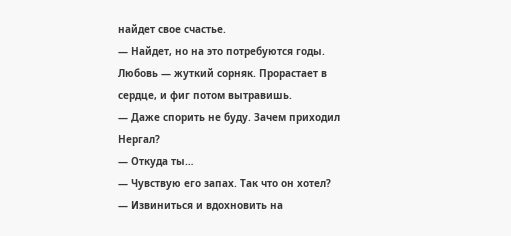найдет свое счастье.
— Найдет, но на это потребуются годы. Любовь — жуткий сорняк. Прорастает в сердце, и фиг потом вытравишь.
— Даже спорить не буду. Зачем приходил Нергал?
— Откуда ты…
— Чувствую его запах. Так что он хотел?
— Извиниться и вдохновить на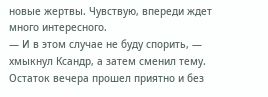новые жертвы. Чувствую, впереди ждет много интересного.
— И в этом случае не буду спорить, — хмыкнул Ксандр, а затем сменил тему.
Остаток вечера прошел приятно и без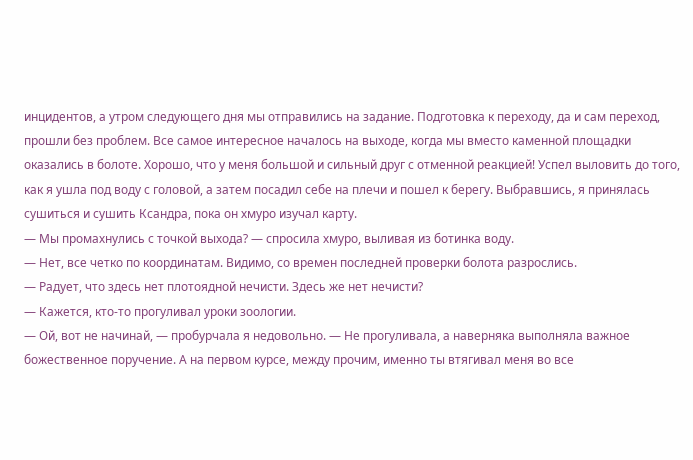инцидентов, а утром следующего дня мы отправились на задание. Подготовка к переходу, да и сам переход, прошли без проблем. Все самое интересное началось на выходе, когда мы вместо каменной площадки оказались в болоте. Хорошо, что у меня большой и сильный друг с отменной реакцией! Успел выловить до того, как я ушла под воду с головой, а затем посадил себе на плечи и пошел к берегу. Выбравшись, я принялась сушиться и сушить Ксандра, пока он хмуро изучал карту.
— Мы промахнулись с точкой выхода? — спросила хмуро, выливая из ботинка воду.
— Нет, все четко по координатам. Видимо, со времен последней проверки болота разрослись.
— Радует, что здесь нет плотоядной нечисти. Здесь же нет нечисти?
— Кажется, кто-то прогуливал уроки зоологии.
— Ой, вот не начинай, — пробурчала я недовольно. — Не прогуливала, а наверняка выполняла важное божественное поручение. А на первом курсе, между прочим, именно ты втягивал меня во все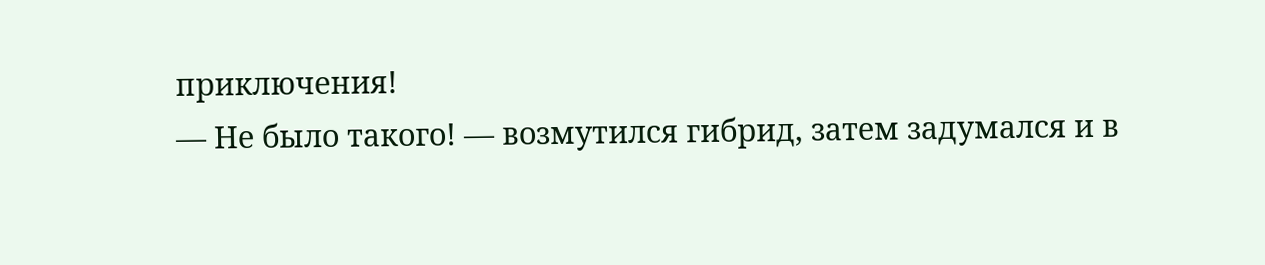приключения!
— Не было такого! — возмутился гибрид, затем задумался и в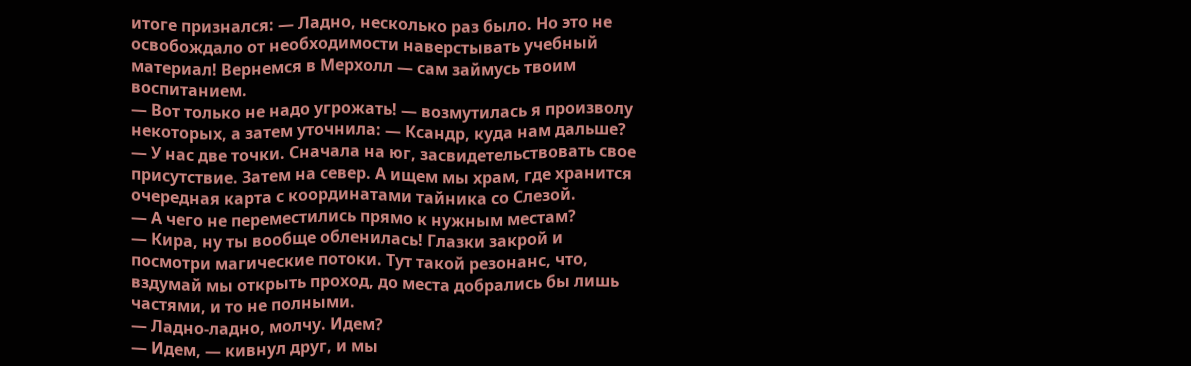итоге признался: — Ладно, несколько раз было. Но это не освобождало от необходимости наверстывать учебный материал! Вернемся в Мерхолл — сам займусь твоим воспитанием.
— Вот только не надо угрожать! — возмутилась я произволу некоторых, а затем уточнила: — Ксандр, куда нам дальше?
— У нас две точки. Сначала на юг, засвидетельствовать свое присутствие. Затем на север. А ищем мы храм, где хранится очередная карта с координатами тайника со Слезой.
— А чего не переместились прямо к нужным местам?
— Кира, ну ты вообще обленилась! Глазки закрой и посмотри магические потоки. Тут такой резонанс, что, вздумай мы открыть проход, до места добрались бы лишь частями, и то не полными.
— Ладно-ладно, молчу. Идем?
— Идем, — кивнул друг, и мы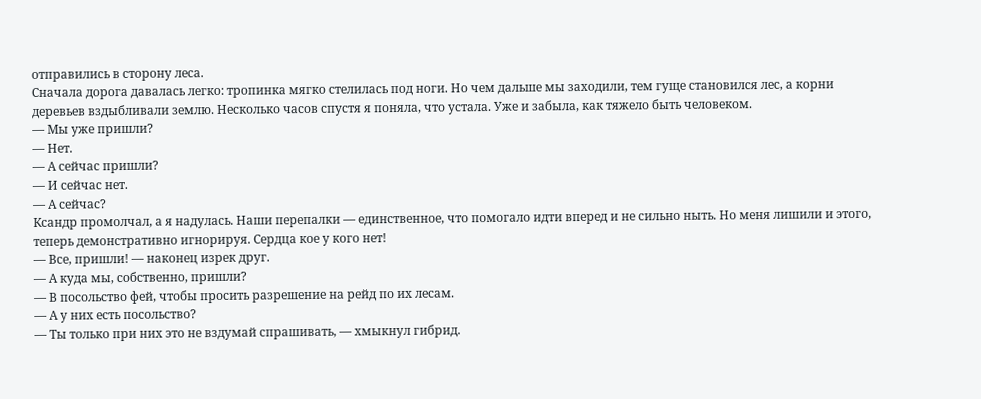отправились в сторону леса.
Сначала дорога давалась легко: тропинка мягко стелилась под ноги. Но чем дальше мы заходили, тем гуще становился лес, а корни деревьев вздыбливали землю. Несколько часов спустя я поняла, что устала. Уже и забыла, как тяжело быть человеком.
— Мы уже пришли?
— Нет.
— А сейчас пришли?
— И сейчас нет.
— А сейчас?
Ксандр промолчал, а я надулась. Наши перепалки — единственное, что помогало идти вперед и не сильно ныть. Но меня лишили и этого, теперь демонстративно игнорируя. Сердца кое у кого нет!
— Все, пришли! — наконец изрек друг.
— А куда мы, собственно, пришли?
— В посольство фей, чтобы просить разрешение на рейд по их лесам.
— А у них есть посольство?
— Ты только при них это не вздумай спрашивать, — хмыкнул гибрид.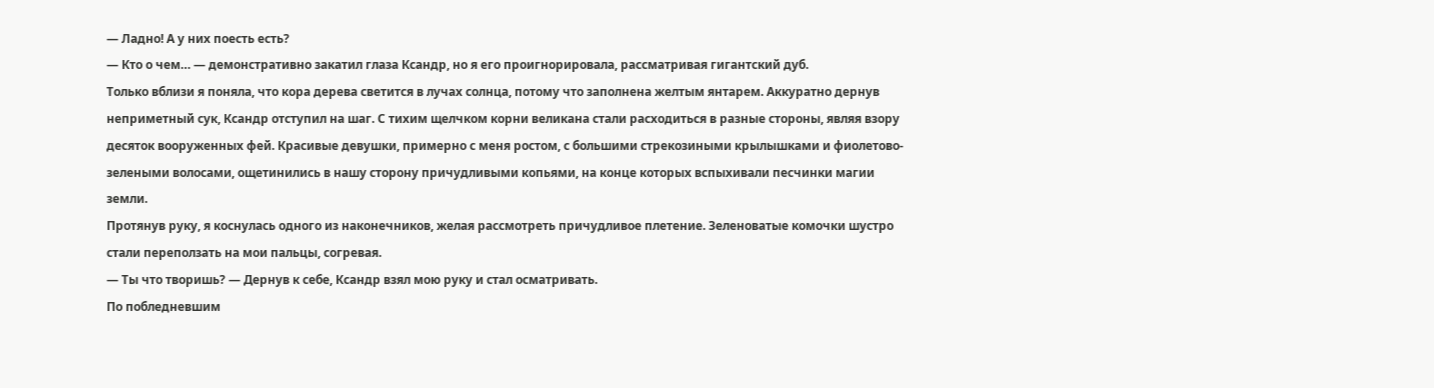— Ладно! А у них поесть есть?
— Кто о чем… — демонстративно закатил глаза Ксандр, но я его проигнорировала, рассматривая гигантский дуб.
Только вблизи я поняла, что кора дерева светится в лучах солнца, потому что заполнена желтым янтарем. Аккуратно дернув неприметный сук, Ксандр отступил на шаг. С тихим щелчком корни великана стали расходиться в разные стороны, являя взору десяток вооруженных фей. Красивые девушки, примерно с меня ростом, с большими стрекозиными крылышками и фиолетово-зелеными волосами, ощетинились в нашу сторону причудливыми копьями, на конце которых вспыхивали песчинки магии земли.
Протянув руку, я коснулась одного из наконечников, желая рассмотреть причудливое плетение. Зеленоватые комочки шустро стали переползать на мои пальцы, согревая.
— Ты что творишь? — Дернув к себе, Ксандр взял мою руку и стал осматривать.
По побледневшим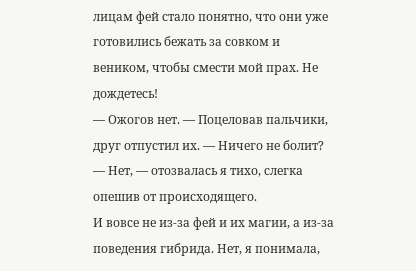лицам фей стало понятно, что они уже готовились бежать за совком и веником, чтобы смести мой прах. Не дождетесь!
— Ожогов нет. — Поцеловав пальчики, друг отпустил их. — Ничего не болит?
— Нет, — отозвалась я тихо, слегка опешив от происходящего.
И вовсе не из-за фей и их магии, а из-за поведения гибрида. Нет, я понимала,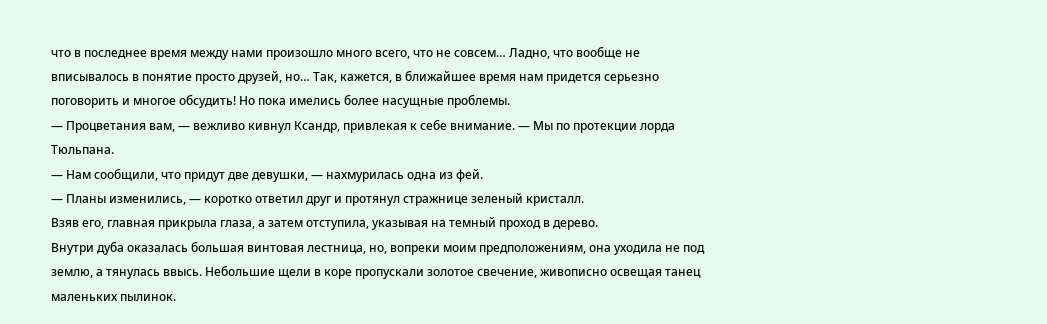что в последнее время между нами произошло много всего, что не совсем… Ладно, что вообще не вписывалось в понятие просто друзей, но… Так, кажется, в ближайшее время нам придется серьезно поговорить и многое обсудить! Но пока имелись более насущные проблемы.
— Процветания вам, — вежливо кивнул Ксандр, привлекая к себе внимание. — Мы по протекции лорда Тюльпана.
— Нам сообщили, что придут две девушки, — нахмурилась одна из фей.
— Планы изменились, — коротко ответил друг и протянул стражнице зеленый кристалл.
Взяв его, главная прикрыла глаза, а затем отступила, указывая на темный проход в дерево.
Внутри дуба оказалась большая винтовая лестница, но, вопреки моим предположениям, она уходила не под землю, а тянулась ввысь. Небольшие щели в коре пропускали золотое свечение, живописно освещая танец маленьких пылинок.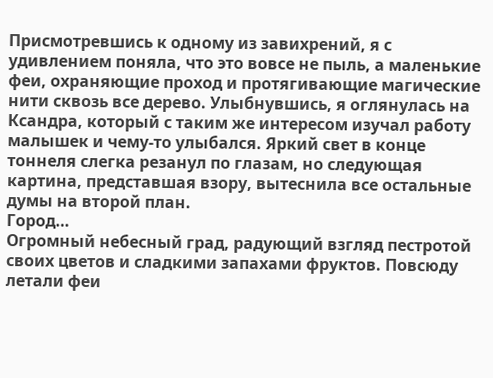Присмотревшись к одному из завихрений, я с удивлением поняла, что это вовсе не пыль, а маленькие феи, охраняющие проход и протягивающие магические нити сквозь все дерево. Улыбнувшись, я оглянулась на Ксандра, который с таким же интересом изучал работу малышек и чему-то улыбался. Яркий свет в конце тоннеля слегка резанул по глазам, но следующая картина, представшая взору, вытеснила все остальные думы на второй план.
Город…
Огромный небесный град, радующий взгляд пестротой своих цветов и сладкими запахами фруктов. Повсюду летали феи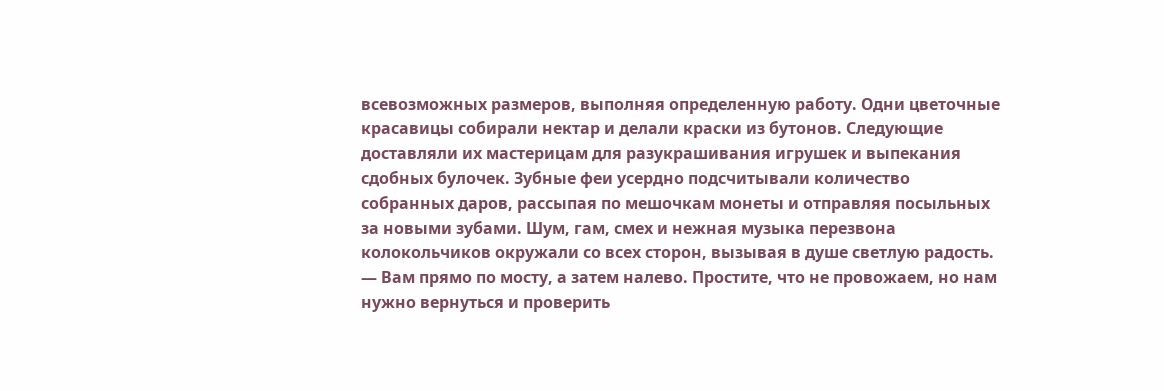всевозможных размеров, выполняя определенную работу. Одни цветочные красавицы собирали нектар и делали краски из бутонов. Следующие доставляли их мастерицам для разукрашивания игрушек и выпекания сдобных булочек. Зубные феи усердно подсчитывали количество собранных даров, рассыпая по мешочкам монеты и отправляя посыльных за новыми зубами. Шум, гам, смех и нежная музыка перезвона колокольчиков окружали со всех сторон, вызывая в душе светлую радость.
— Вам прямо по мосту, а затем налево. Простите, что не провожаем, но нам нужно вернуться и проверить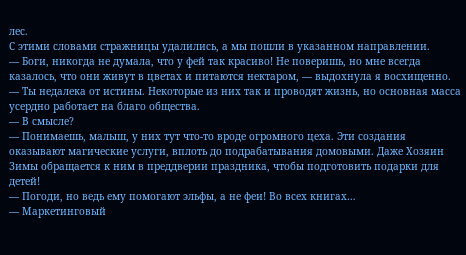лес.
С этими словами стражницы удалились, а мы пошли в указанном направлении.
— Боги, никогда не думала, что у фей так красиво! Не поверишь, но мне всегда казалось, что они живут в цветах и питаются нектаром, — выдохнула я восхищенно.
— Ты недалека от истины. Некоторые из них так и проводят жизнь, но основная масса усердно работает на благо общества.
— В смысле?
— Понимаешь, малыш, у них тут что-то вроде огромного цеха. Эти создания оказывают магические услуги, вплоть до подрабатывания домовыми. Даже Хозяин Зимы обращается к ним в преддверии праздника, чтобы подготовить подарки для детей!
— Погоди, но ведь ему помогают эльфы, а не феи! Во всех книгах…
— Маркетинговый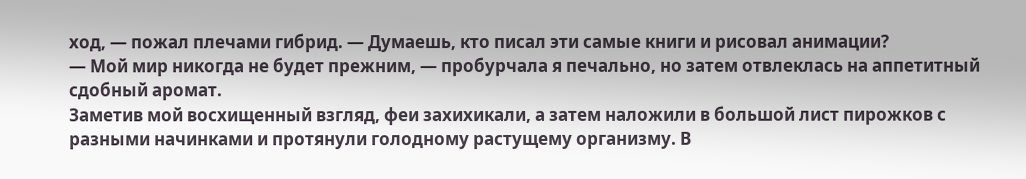ход, — пожал плечами гибрид. — Думаешь, кто писал эти самые книги и рисовал анимации?
— Мой мир никогда не будет прежним, — пробурчала я печально, но затем отвлеклась на аппетитный сдобный аромат.
Заметив мой восхищенный взгляд, феи захихикали, а затем наложили в большой лист пирожков с разными начинками и протянули голодному растущему организму. В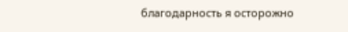благодарность я осторожно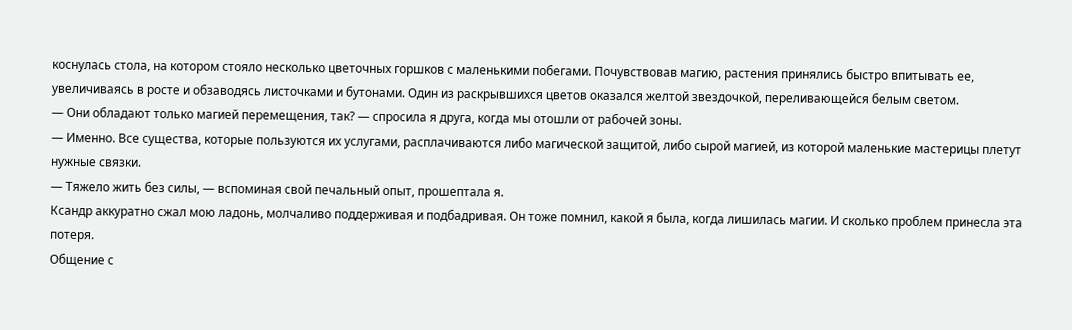коснулась стола, на котором стояло несколько цветочных горшков с маленькими побегами. Почувствовав магию, растения принялись быстро впитывать ее, увеличиваясь в росте и обзаводясь листочками и бутонами. Один из раскрывшихся цветов оказался желтой звездочкой, переливающейся белым светом.
— Они обладают только магией перемещения, так? — спросила я друга, когда мы отошли от рабочей зоны.
— Именно. Все существа, которые пользуются их услугами, расплачиваются либо магической защитой, либо сырой магией, из которой маленькие мастерицы плетут нужные связки.
— Тяжело жить без силы, — вспоминая свой печальный опыт, прошептала я.
Ксандр аккуратно сжал мою ладонь, молчаливо поддерживая и подбадривая. Он тоже помнил, какой я была, когда лишилась магии. И сколько проблем принесла эта потеря.
Общение с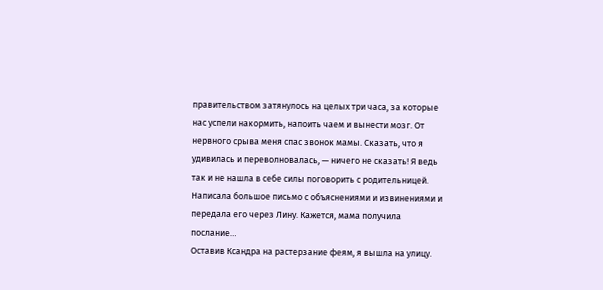правительством затянулось на целых три часа, за которые нас успели накормить, напоить чаем и вынести мозг. От нервного срыва меня спас звонок мамы. Сказать, что я удивилась и переволновалась, — ничего не сказать! Я ведь так и не нашла в себе силы поговорить с родительницей. Написала большое письмо с объяснениями и извинениями и передала его через Лину. Кажется, мама получила послание…
Оставив Ксандра на растерзание феям, я вышла на улицу.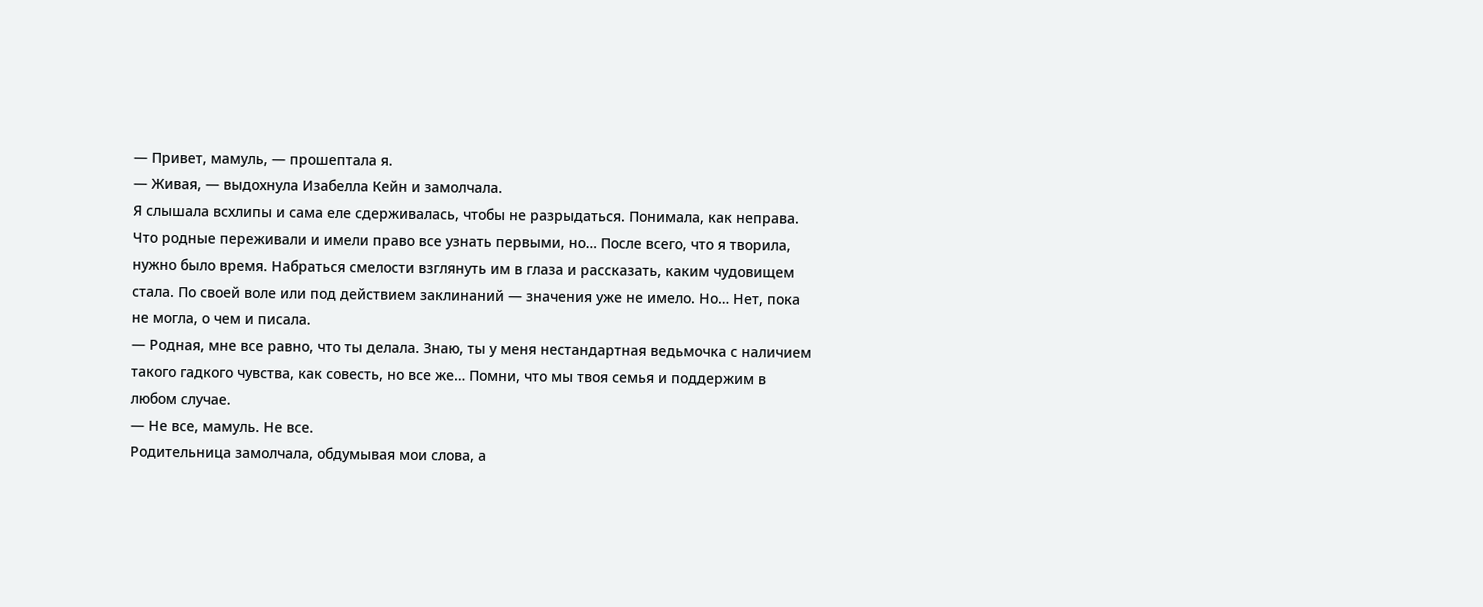— Привет, мамуль, — прошептала я.
— Живая, — выдохнула Изабелла Кейн и замолчала.
Я слышала всхлипы и сама еле сдерживалась, чтобы не разрыдаться. Понимала, как неправа. Что родные переживали и имели право все узнать первыми, но… После всего, что я творила, нужно было время. Набраться смелости взглянуть им в глаза и рассказать, каким чудовищем стала. По своей воле или под действием заклинаний — значения уже не имело. Но… Нет, пока не могла, о чем и писала.
— Родная, мне все равно, что ты делала. Знаю, ты у меня нестандартная ведьмочка с наличием такого гадкого чувства, как совесть, но все же… Помни, что мы твоя семья и поддержим в любом случае.
— Не все, мамуль. Не все.
Родительница замолчала, обдумывая мои слова, а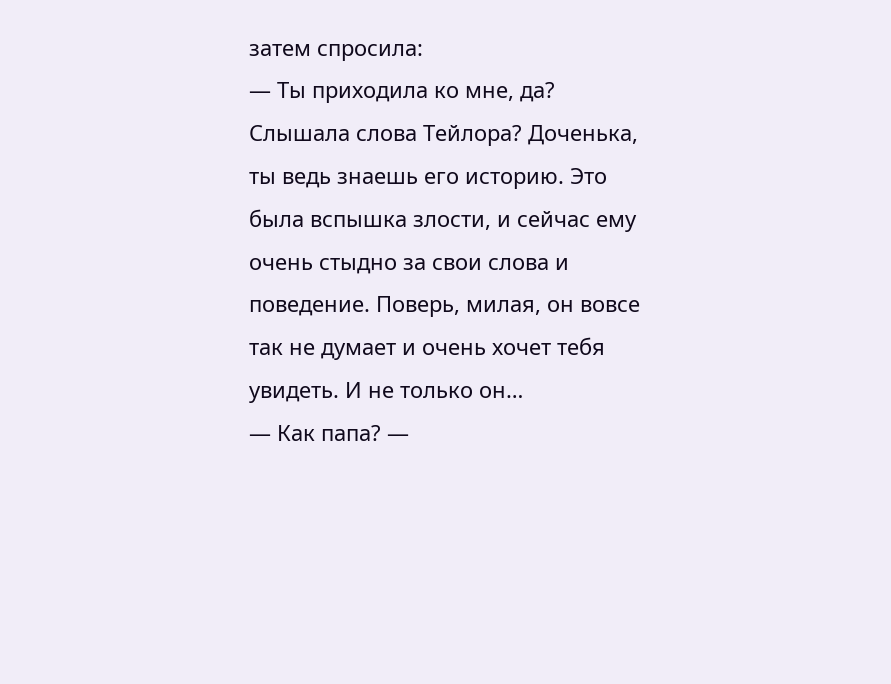затем спросила:
— Ты приходила ко мне, да? Слышала слова Тейлора? Доченька, ты ведь знаешь его историю. Это была вспышка злости, и сейчас ему очень стыдно за свои слова и поведение. Поверь, милая, он вовсе так не думает и очень хочет тебя увидеть. И не только он…
— Как папа? —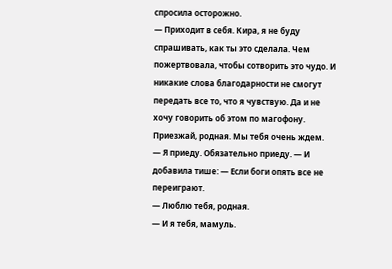спросила осторожно.
— Приходит в себя. Кира, я не буду спрашивать, как ты это сделала. Чем пожертвовала, чтобы сотворить это чудо. И никакие слова благодарности не смогут передать все то, что я чувствую. Да и не хочу говорить об этом по магофону. Приезжай, родная. Мы тебя очень ждем.
— Я приеду. Обязательно приеду. — И добавила тише: — Если боги опять все не переиграют.
— Люблю тебя, родная.
— И я тебя, мамуль.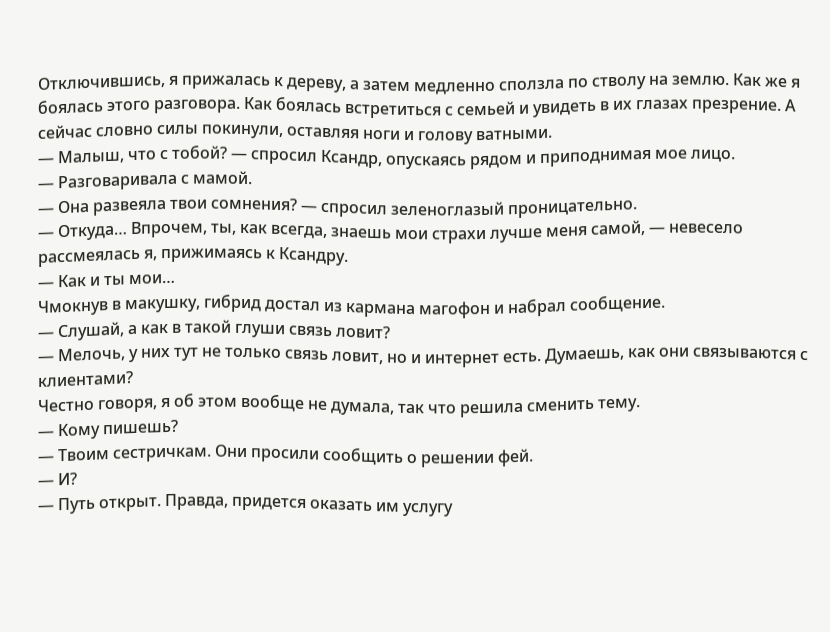Отключившись, я прижалась к дереву, а затем медленно сползла по стволу на землю. Как же я боялась этого разговора. Как боялась встретиться с семьей и увидеть в их глазах презрение. А сейчас словно силы покинули, оставляя ноги и голову ватными.
— Малыш, что с тобой? — спросил Ксандр, опускаясь рядом и приподнимая мое лицо.
— Разговаривала с мамой.
— Она развеяла твои сомнения? — спросил зеленоглазый проницательно.
— Откуда… Впрочем, ты, как всегда, знаешь мои страхи лучше меня самой, — невесело рассмеялась я, прижимаясь к Ксандру.
— Как и ты мои…
Чмокнув в макушку, гибрид достал из кармана магофон и набрал сообщение.
— Слушай, а как в такой глуши связь ловит?
— Мелочь, у них тут не только связь ловит, но и интернет есть. Думаешь, как они связываются с клиентами?
Честно говоря, я об этом вообще не думала, так что решила сменить тему.
— Кому пишешь?
— Твоим сестричкам. Они просили сообщить о решении фей.
— И?
— Путь открыт. Правда, придется оказать им услугу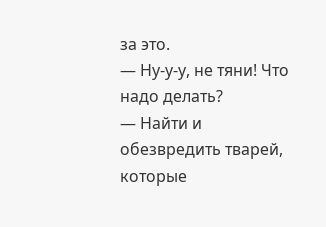за это.
— Ну-у-у, не тяни! Что надо делать?
— Найти и обезвредить тварей, которые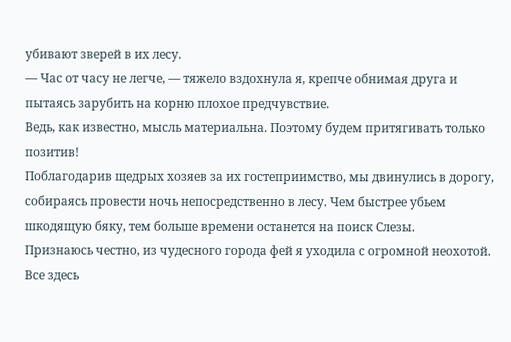убивают зверей в их лесу.
— Час от часу не легче, — тяжело вздохнула я, крепче обнимая друга и пытаясь зарубить на корню плохое предчувствие.
Ведь, как известно, мысль материальна. Поэтому будем притягивать только позитив!
Поблагодарив щедрых хозяев за их гостеприимство, мы двинулись в дорогу, собираясь провести ночь непосредственно в лесу. Чем быстрее убьем шкодящую бяку, тем больше времени останется на поиск Слезы.
Признаюсь честно, из чудесного города фей я уходила с огромной неохотой. Все здесь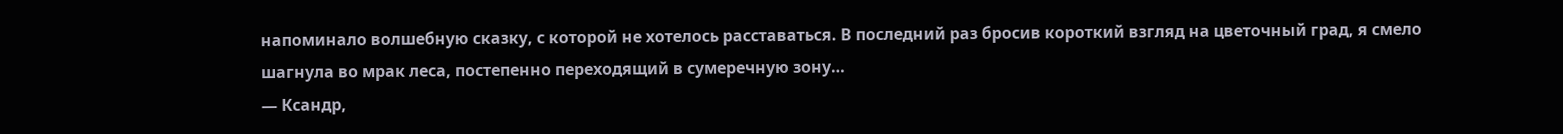напоминало волшебную сказку, с которой не хотелось расставаться. В последний раз бросив короткий взгляд на цветочный град, я смело шагнула во мрак леса, постепенно переходящий в сумеречную зону…
— Ксандр,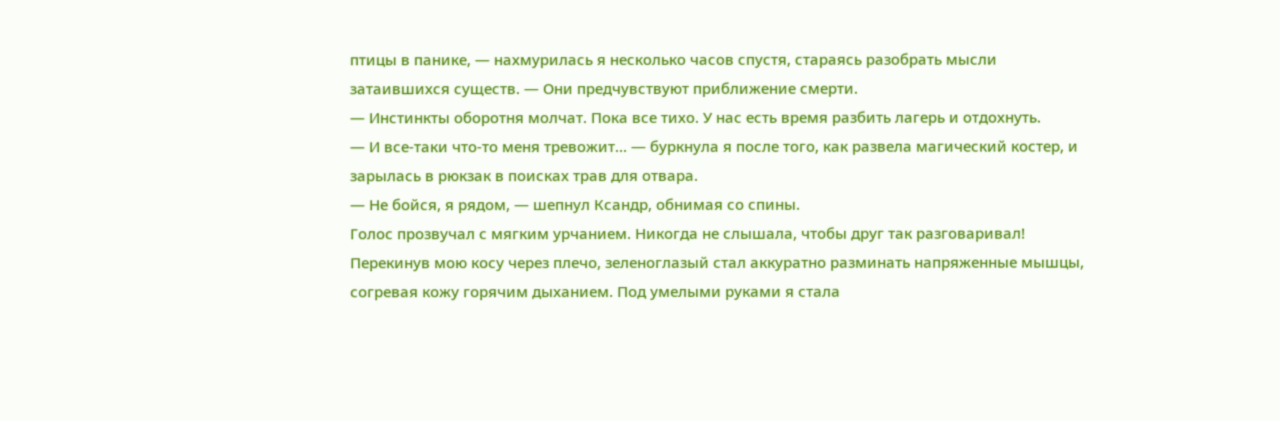птицы в панике, — нахмурилась я несколько часов спустя, стараясь разобрать мысли затаившихся существ. — Они предчувствуют приближение смерти.
— Инстинкты оборотня молчат. Пока все тихо. У нас есть время разбить лагерь и отдохнуть.
— И все-таки что-то меня тревожит… — буркнула я после того, как развела магический костер, и зарылась в рюкзак в поисках трав для отвара.
— Не бойся, я рядом, — шепнул Ксандр, обнимая со спины.
Голос прозвучал с мягким урчанием. Никогда не слышала, чтобы друг так разговаривал! Перекинув мою косу через плечо, зеленоглазый стал аккуратно разминать напряженные мышцы, согревая кожу горячим дыханием. Под умелыми руками я стала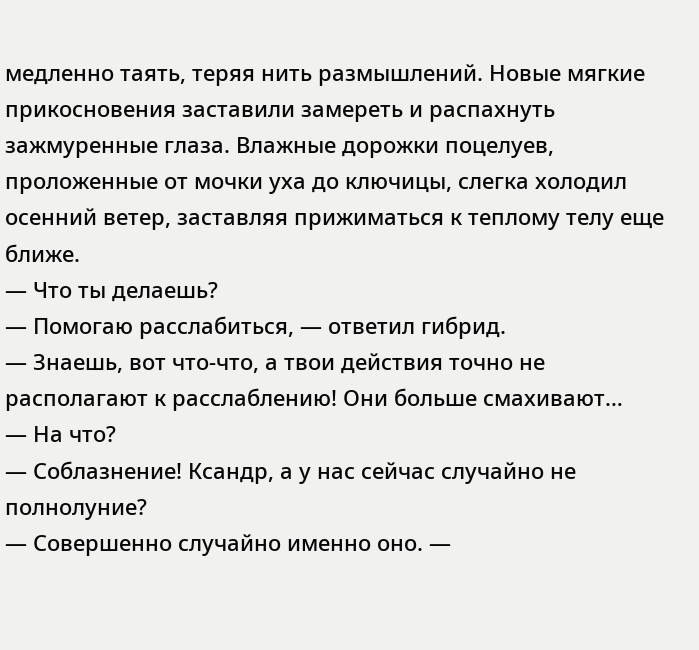медленно таять, теряя нить размышлений. Новые мягкие прикосновения заставили замереть и распахнуть зажмуренные глаза. Влажные дорожки поцелуев, проложенные от мочки уха до ключицы, слегка холодил осенний ветер, заставляя прижиматься к теплому телу еще ближе.
— Что ты делаешь?
— Помогаю расслабиться, — ответил гибрид.
— Знаешь, вот что-что, а твои действия точно не располагают к расслаблению! Они больше смахивают…
— На что?
— Соблазнение! Ксандр, а у нас сейчас случайно не полнолуние?
— Совершенно случайно именно оно. —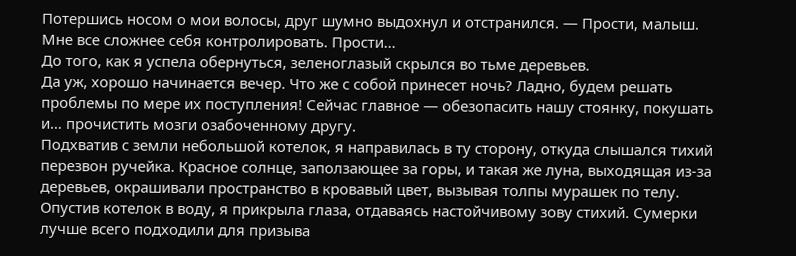Потершись носом о мои волосы, друг шумно выдохнул и отстранился. — Прости, малыш. Мне все сложнее себя контролировать. Прости…
До того, как я успела обернуться, зеленоглазый скрылся во тьме деревьев.
Да уж, хорошо начинается вечер. Что же с собой принесет ночь? Ладно, будем решать проблемы по мере их поступления! Сейчас главное — обезопасить нашу стоянку, покушать и… прочистить мозги озабоченному другу.
Подхватив с земли небольшой котелок, я направилась в ту сторону, откуда слышался тихий перезвон ручейка. Красное солнце, заползающее за горы, и такая же луна, выходящая из-за деревьев, окрашивали пространство в кровавый цвет, вызывая толпы мурашек по телу.
Опустив котелок в воду, я прикрыла глаза, отдаваясь настойчивому зову стихий. Сумерки лучше всего подходили для призыва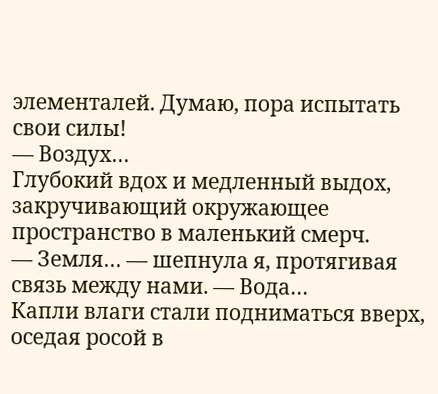элементалей. Думаю, пора испытать свои силы!
— Воздух…
Глубокий вдох и медленный выдох, закручивающий окружающее пространство в маленький смерч.
— Земля… — шепнула я, протягивая связь между нами. — Вода…
Капли влаги стали подниматься вверх, оседая росой в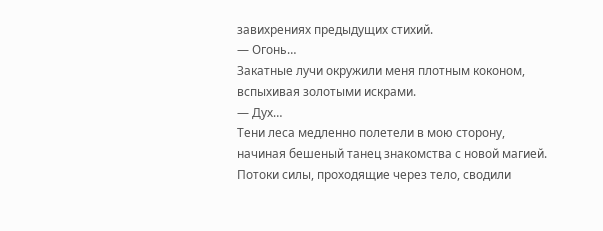завихрениях предыдущих стихий.
— Огонь…
Закатные лучи окружили меня плотным коконом, вспыхивая золотыми искрами.
— Дух…
Тени леса медленно полетели в мою сторону, начиная бешеный танец знакомства с новой магией.
Потоки силы, проходящие через тело, сводили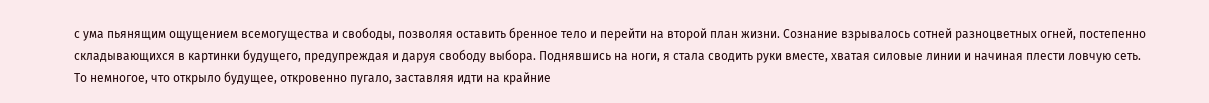с ума пьянящим ощущением всемогущества и свободы, позволяя оставить бренное тело и перейти на второй план жизни. Сознание взрывалось сотней разноцветных огней, постепенно складывающихся в картинки будущего, предупреждая и даруя свободу выбора. Поднявшись на ноги, я стала сводить руки вместе, хватая силовые линии и начиная плести ловчую сеть.
То немногое, что открыло будущее, откровенно пугало, заставляя идти на крайние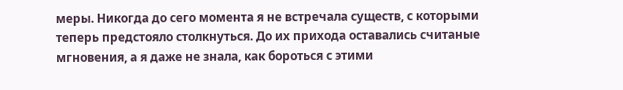меры. Никогда до сего момента я не встречала существ, с которыми теперь предстояло столкнуться. До их прихода оставались считаные мгновения, а я даже не знала, как бороться с этими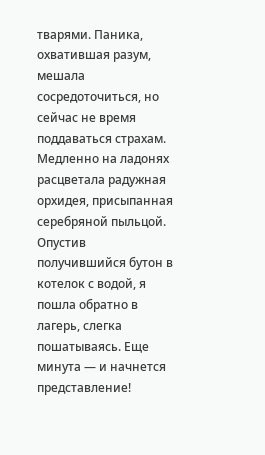тварями. Паника, охватившая разум, мешала сосредоточиться, но сейчас не время поддаваться страхам. Медленно на ладонях расцветала радужная орхидея, присыпанная серебряной пыльцой. Опустив получившийся бутон в котелок с водой, я пошла обратно в лагерь, слегка пошатываясь. Еще минута — и начнется представление!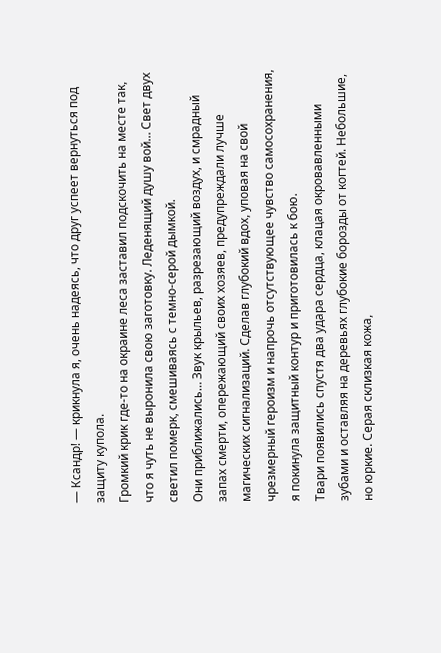— Ксандр! — крикнула я, очень надеясь, что друг успеет вернуться под защиту купола.
Громкий крик где-то на окраине леса заставил подскочить на месте так, что я чуть не выронила свою заготовку. Леденящий душу вой… Свет двух светил померк, смешиваясь с темно-серой дымкой.
Они приближались… Звук крыльев, разрезающий воздух, и смрадный запах смерти, опережающий своих хозяев, предупреждали лучше магических сигнализаций. Сделав глубокий вдох, уповая на свой чрезмерный героизм и напрочь отсутствующее чувство самосохранения, я покинула защитный контур и приготовилась к бою.
Твари появились спустя два удара сердца, клацая окровавленными зубами и оставляя на деревьях глубокие борозды от когтей. Небольшие, но юркие. Серая склизкая кожа,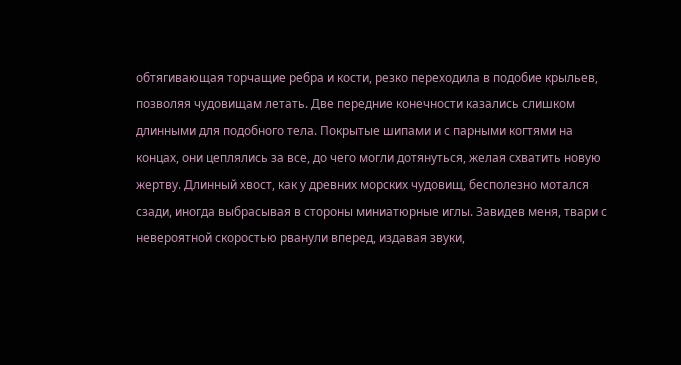обтягивающая торчащие ребра и кости, резко переходила в подобие крыльев, позволяя чудовищам летать. Две передние конечности казались слишком длинными для подобного тела. Покрытые шипами и с парными когтями на концах, они цеплялись за все, до чего могли дотянуться, желая схватить новую жертву. Длинный хвост, как у древних морских чудовищ, бесполезно мотался сзади, иногда выбрасывая в стороны миниатюрные иглы. Завидев меня, твари с невероятной скоростью рванули вперед, издавая звуки,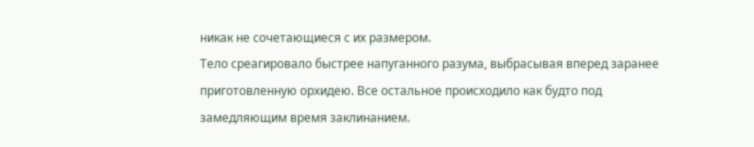никак не сочетающиеся с их размером.
Тело среагировало быстрее напуганного разума, выбрасывая вперед заранее приготовленную орхидею. Все остальное происходило как будто под замедляющим время заклинанием.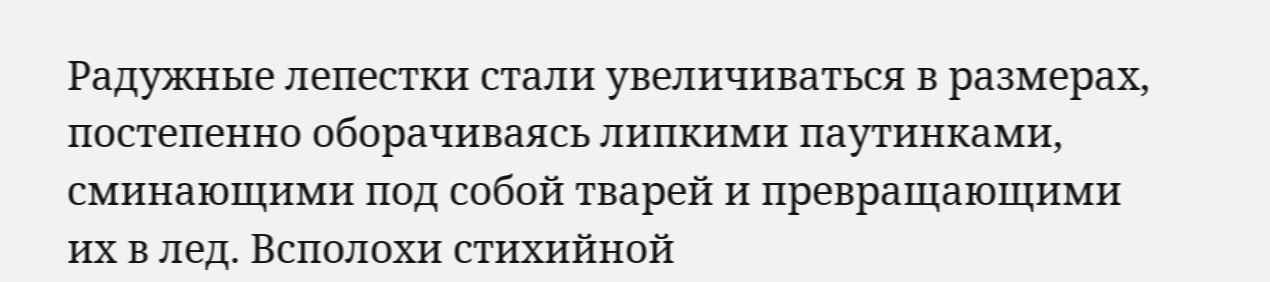Радужные лепестки стали увеличиваться в размерах, постепенно оборачиваясь липкими паутинками, сминающими под собой тварей и превращающими их в лед. Всполохи стихийной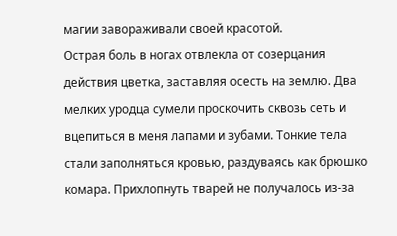магии завораживали своей красотой.
Острая боль в ногах отвлекла от созерцания действия цветка, заставляя осесть на землю. Два мелких уродца сумели проскочить сквозь сеть и вцепиться в меня лапами и зубами. Тонкие тела стали заполняться кровью, раздуваясь как брюшко комара. Прихлопнуть тварей не получалось из-за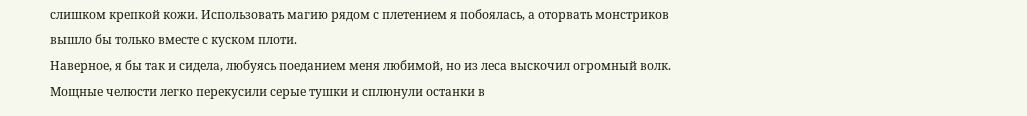слишком крепкой кожи. Использовать магию рядом с плетением я побоялась, а оторвать монстриков вышло бы только вместе с куском плоти.
Наверное, я бы так и сидела, любуясь поеданием меня любимой, но из леса выскочил огромный волк. Мощные челюсти легко перекусили серые тушки и сплюнули останки в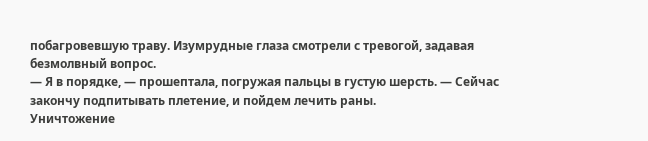побагровевшую траву. Изумрудные глаза смотрели с тревогой, задавая безмолвный вопрос.
— Я в порядке, — прошептала, погружая пальцы в густую шерсть. — Сейчас закончу подпитывать плетение, и пойдем лечить раны.
Уничтожение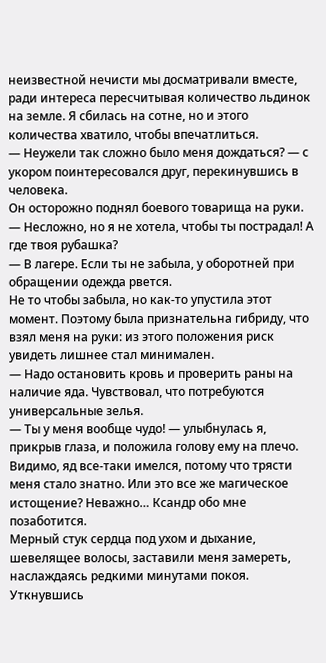неизвестной нечисти мы досматривали вместе, ради интереса пересчитывая количество льдинок на земле. Я сбилась на сотне, но и этого количества хватило, чтобы впечатлиться.
— Неужели так сложно было меня дождаться? — с укором поинтересовался друг, перекинувшись в человека.
Он осторожно поднял боевого товарища на руки.
— Несложно, но я не хотела, чтобы ты пострадал! А где твоя рубашка?
— В лагере. Если ты не забыла, у оборотней при обращении одежда рвется.
Не то чтобы забыла, но как-то упустила этот момент. Поэтому была признательна гибриду, что взял меня на руки: из этого положения риск увидеть лишнее стал минимален.
— Надо остановить кровь и проверить раны на наличие яда. Чувствовал, что потребуются универсальные зелья.
— Ты у меня вообще чудо! — улыбнулась я, прикрыв глаза, и положила голову ему на плечо.
Видимо, яд все-таки имелся, потому что трясти меня стало знатно. Или это все же магическое истощение? Неважно… Ксандр обо мне позаботится.
Мерный стук сердца под ухом и дыхание, шевелящее волосы, заставили меня замереть, наслаждаясь редкими минутами покоя. Уткнувшись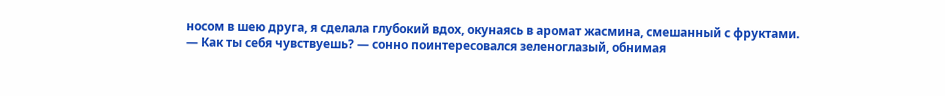носом в шею друга, я сделала глубокий вдох, окунаясь в аромат жасмина, смешанный с фруктами.
— Как ты себя чувствуешь? — сонно поинтересовался зеленоглазый, обнимая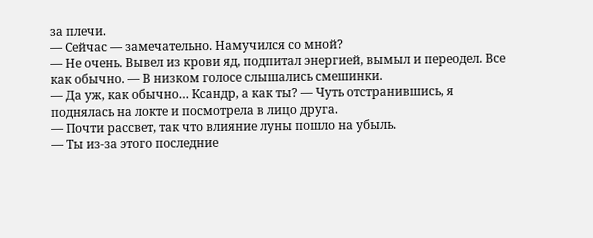за плечи.
— Сейчас — замечательно. Намучился со мной?
— Не очень. Вывел из крови яд, подпитал энергией, вымыл и переодел. Все как обычно. — В низком голосе слышались смешинки.
— Да уж, как обычно… Ксандр, а как ты? — Чуть отстранившись, я поднялась на локте и посмотрела в лицо друга.
— Почти рассвет, так что влияние луны пошло на убыль.
— Ты из-за этого последние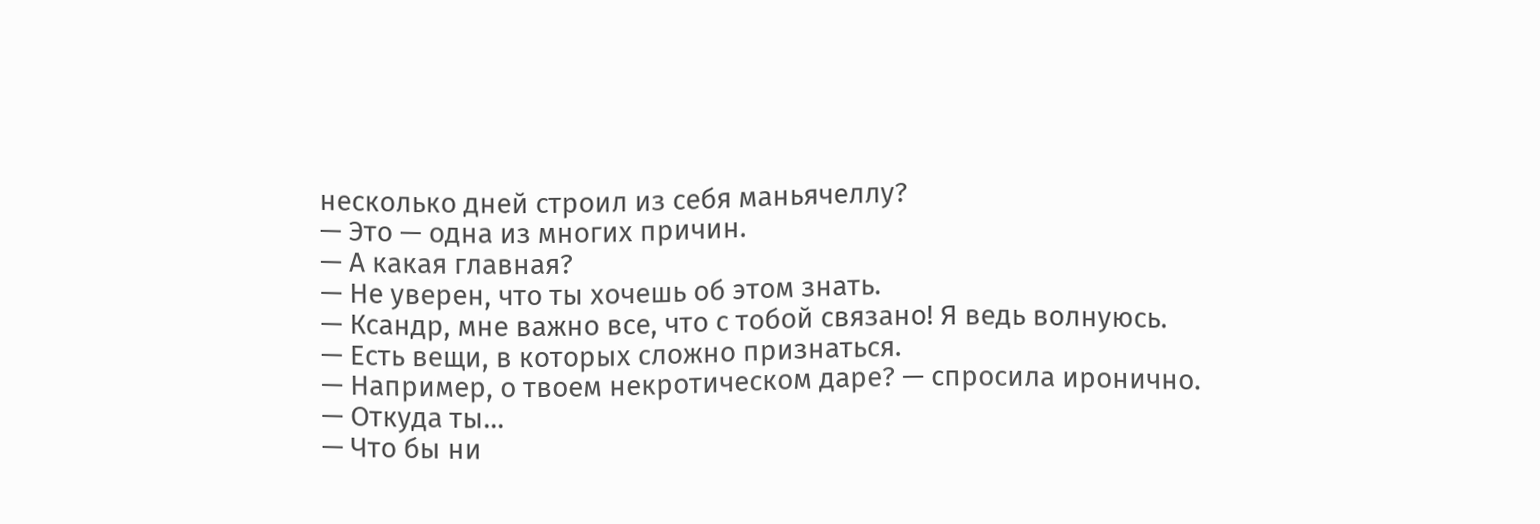несколько дней строил из себя маньячеллу?
— Это — одна из многих причин.
— А какая главная?
— Не уверен, что ты хочешь об этом знать.
— Ксандр, мне важно все, что с тобой связано! Я ведь волнуюсь.
— Есть вещи, в которых сложно признаться.
— Например, о твоем некротическом даре? — спросила иронично.
— Откуда ты…
— Что бы ни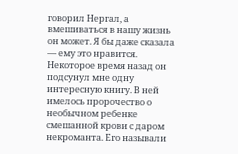говорил Нергал, а вмешиваться в нашу жизнь он может. Я бы даже сказала — ему это нравится. Некоторое время назад он подсунул мне одну интересную книгу. В ней имелось пророчество о необычном ребенке смешанной крови с даром некроманта. Его называли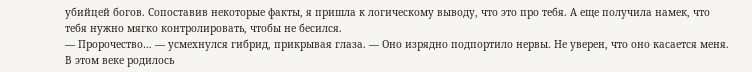убийцей богов. Сопоставив некоторые факты, я пришла к логическому выводу, что это про тебя. А еще получила намек, что тебя нужно мягко контролировать, чтобы не бесился.
— Пророчество… — усмехнулся гибрид, прикрывая глаза. — Оно изрядно подпортило нервы. Не уверен, что оно касается меня. В этом веке родилось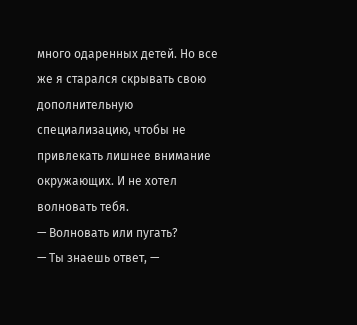много одаренных детей. Но все же я старался скрывать свою дополнительную специализацию, чтобы не привлекать лишнее внимание окружающих. И не хотел волновать тебя.
— Волновать или пугать?
— Ты знаешь ответ, —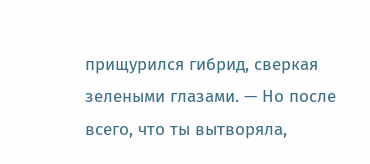прищурился гибрид, сверкая зелеными глазами. — Но после всего, что ты вытворяла,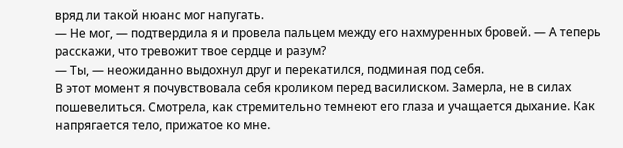вряд ли такой нюанс мог напугать.
— Не мог, — подтвердила я и провела пальцем между его нахмуренных бровей. — А теперь расскажи, что тревожит твое сердце и разум?
— Ты, — неожиданно выдохнул друг и перекатился, подминая под себя.
В этот момент я почувствовала себя кроликом перед василиском. Замерла, не в силах пошевелиться. Смотрела, как стремительно темнеют его глаза и учащается дыхание. Как напрягается тело, прижатое ко мне.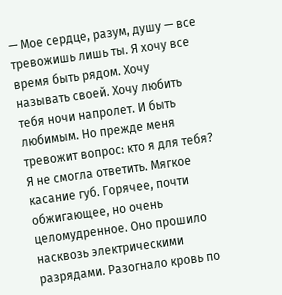— Мое сердце, разум, душу — все тревожишь лишь ты. Я хочу все время быть рядом. Хочу называть своей. Хочу любить тебя ночи напролет. И быть любимым. Но прежде меня тревожит вопрос: кто я для тебя?
Я не смогла ответить. Мягкое касание губ. Горячее, почти обжигающее, но очень целомудренное. Оно прошило насквозь электрическими разрядами. Разогнало кровь по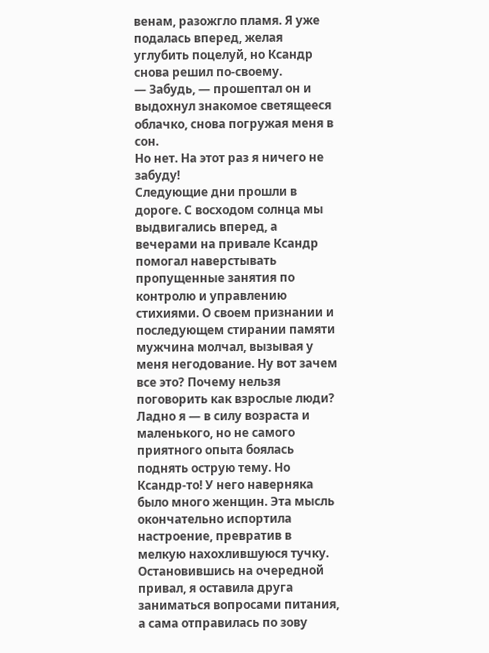венам, разожгло пламя. Я уже подалась вперед, желая углубить поцелуй, но Ксандр снова решил по-своему.
— Забудь, — прошептал он и выдохнул знакомое светящееся облачко, снова погружая меня в сон.
Но нет. На этот раз я ничего не забуду!
Следующие дни прошли в дороге. С восходом солнца мы выдвигались вперед, а вечерами на привале Ксандр помогал наверстывать пропущенные занятия по контролю и управлению стихиями. О своем признании и последующем стирании памяти мужчина молчал, вызывая у меня негодование. Ну вот зачем все это? Почему нельзя поговорить как взрослые люди? Ладно я — в силу возраста и маленького, но не самого приятного опыта боялась поднять острую тему. Но Ксандр-то! У него наверняка было много женщин. Эта мысль окончательно испортила настроение, превратив в мелкую нахохлившуюся тучку.
Остановившись на очередной привал, я оставила друга заниматься вопросами питания, а сама отправилась по зову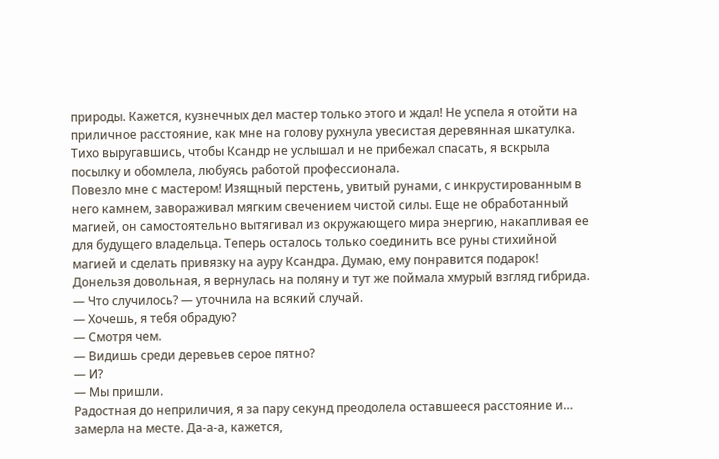природы. Кажется, кузнечных дел мастер только этого и ждал! Не успела я отойти на приличное расстояние, как мне на голову рухнула увесистая деревянная шкатулка. Тихо выругавшись, чтобы Ксандр не услышал и не прибежал спасать, я вскрыла посылку и обомлела, любуясь работой профессионала.
Повезло мне с мастером! Изящный перстень, увитый рунами, с инкрустированным в него камнем, завораживал мягким свечением чистой силы. Еще не обработанный магией, он самостоятельно вытягивал из окружающего мира энергию, накапливая ее для будущего владельца. Теперь осталось только соединить все руны стихийной магией и сделать привязку на ауру Ксандра. Думаю, ему понравится подарок!
Донельзя довольная, я вернулась на поляну и тут же поймала хмурый взгляд гибрида.
— Что случилось? — уточнила на всякий случай.
— Хочешь, я тебя обрадую?
— Смотря чем.
— Видишь среди деревьев серое пятно?
— И?
— Мы пришли.
Радостная до неприличия, я за пару секунд преодолела оставшееся расстояние и… замерла на месте. Да-а-а, кажется,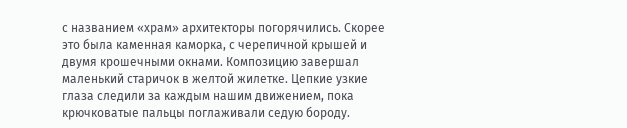с названием «храм» архитекторы погорячились. Скорее это была каменная каморка, с черепичной крышей и двумя крошечными окнами. Композицию завершал маленький старичок в желтой жилетке. Цепкие узкие глаза следили за каждым нашим движением, пока крючковатые пальцы поглаживали седую бороду.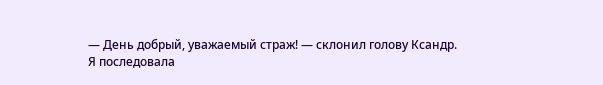— День добрый, уважаемый страж! — склонил голову Ксандр.
Я последовала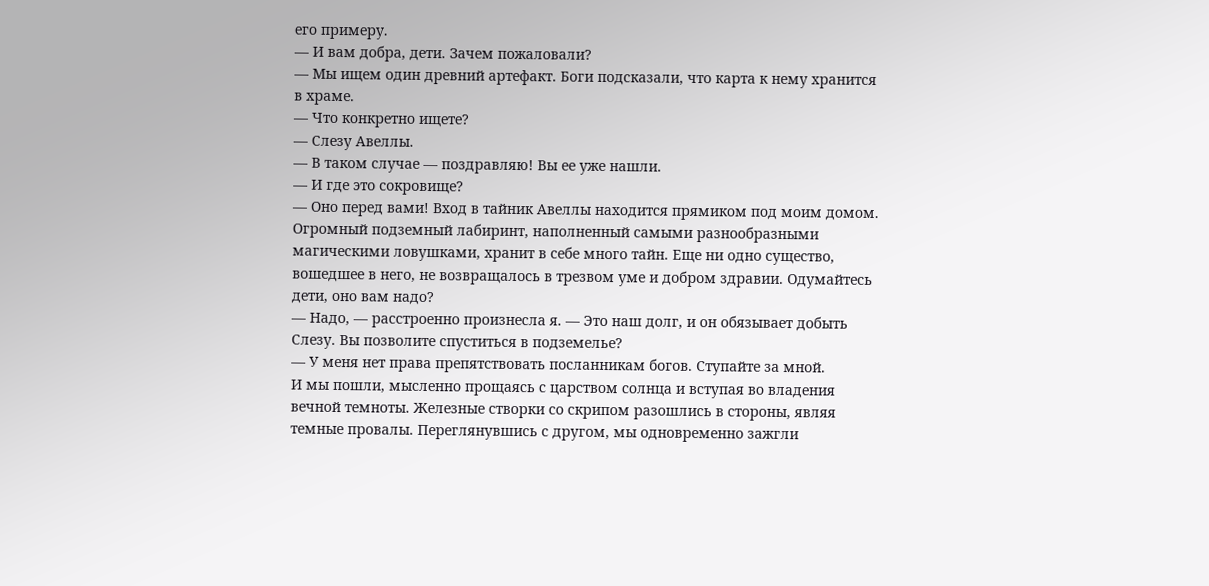его примеру.
— И вам добра, дети. Зачем пожаловали?
— Мы ищем один древний артефакт. Боги подсказали, что карта к нему хранится в храме.
— Что конкретно ищете?
— Слезу Авеллы.
— В таком случае — поздравляю! Вы ее уже нашли.
— И где это сокровище?
— Оно перед вами! Вход в тайник Авеллы находится прямиком под моим домом. Огромный подземный лабиринт, наполненный самыми разнообразными магическими ловушками, хранит в себе много тайн. Еще ни одно существо, вошедшее в него, не возвращалось в трезвом уме и добром здравии. Одумайтесь дети, оно вам надо?
— Надо, — расстроенно произнесла я. — Это наш долг, и он обязывает добыть Слезу. Вы позволите спуститься в подземелье?
— У меня нет права препятствовать посланникам богов. Ступайте за мной.
И мы пошли, мысленно прощаясь с царством солнца и вступая во владения вечной темноты. Железные створки со скрипом разошлись в стороны, являя темные провалы. Переглянувшись с другом, мы одновременно зажгли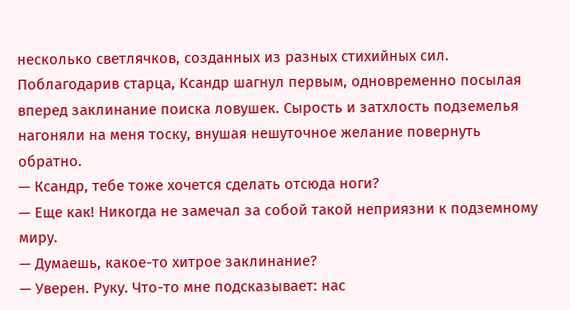несколько светлячков, созданных из разных стихийных сил. Поблагодарив старца, Ксандр шагнул первым, одновременно посылая вперед заклинание поиска ловушек. Сырость и затхлость подземелья нагоняли на меня тоску, внушая нешуточное желание повернуть обратно.
— Ксандр, тебе тоже хочется сделать отсюда ноги?
— Еще как! Никогда не замечал за собой такой неприязни к подземному миру.
— Думаешь, какое-то хитрое заклинание?
— Уверен. Руку. Что-то мне подсказывает: нас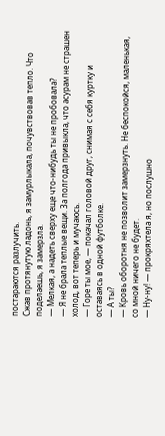постараются разлучить.
Сжав протянутую ладонь, я замурлыкала, почувствовав тепло. Что поделаешь, я замерзла.
— Мелкая, а надеть сверху еще что-нибудь ты не пробовала?
— Я не брала теплые вещи. За полгода привыкла, что асурам не страшен холод, вот теперь и мучаюсь.
— Горе ты мое, — покачал головой друг, снимая с себя куртку и оставаясь в одной футболке.
— А ты?
— Кровь оборотня не позволит замерзнуть. Не беспокойся, маленькая, со мной ничего не будет.
— Ну-ну! — прокряхтела я, но послушно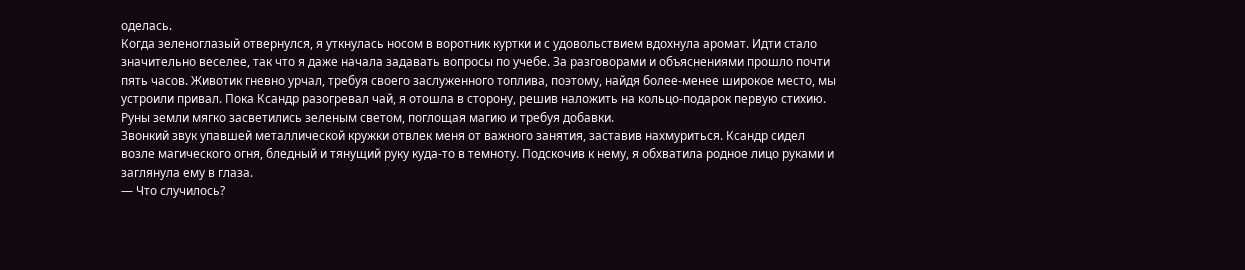оделась.
Когда зеленоглазый отвернулся, я уткнулась носом в воротник куртки и с удовольствием вдохнула аромат. Идти стало значительно веселее, так что я даже начала задавать вопросы по учебе. За разговорами и объяснениями прошло почти пять часов. Животик гневно урчал, требуя своего заслуженного топлива, поэтому, найдя более-менее широкое место, мы устроили привал. Пока Ксандр разогревал чай, я отошла в сторону, решив наложить на кольцо-подарок первую стихию. Руны земли мягко засветились зеленым светом, поглощая магию и требуя добавки.
Звонкий звук упавшей металлической кружки отвлек меня от важного занятия, заставив нахмуриться. Ксандр сидел возле магического огня, бледный и тянущий руку куда-то в темноту. Подскочив к нему, я обхватила родное лицо руками и заглянула ему в глаза.
— Что случилось?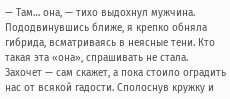— Там… она, — тихо выдохнул мужчина.
Пододвинувшись ближе, я крепко обняла гибрида, всматриваясь в неясные тени. Кто такая эта «она», спрашивать не стала. Захочет — сам скажет, а пока стоило оградить нас от всякой гадости. Сполоснув кружку и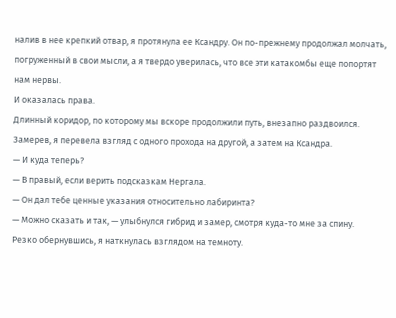налив в нее крепкий отвар, я протянула ее Ксандру. Он по-прежнему продолжал молчать, погруженный в свои мысли, а я твердо уверилась, что все эти катакомбы еще попортят нам нервы.
И оказалась права.
Длинный коридор, по которому мы вскоре продолжили путь, внезапно раздвоился. Замерев, я перевела взгляд с одного прохода на другой, а затем на Ксандра.
— И куда теперь?
— В правый, если верить подсказкам Нергала.
— Он дал тебе ценные указания относительно лабиринта?
— Можно сказать и так, — улыбнулся гибрид и замер, смотря куда-то мне за спину.
Резко обернувшись, я наткнулась взглядом на темноту.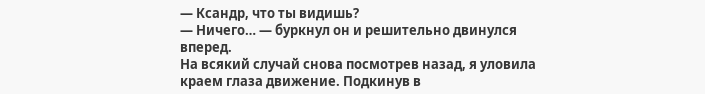— Ксандр, что ты видишь?
— Ничего… — буркнул он и решительно двинулся вперед.
На всякий случай снова посмотрев назад, я уловила краем глаза движение. Подкинув в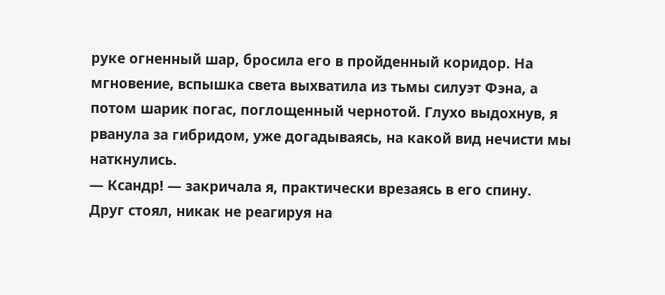руке огненный шар, бросила его в пройденный коридор. На мгновение, вспышка света выхватила из тьмы силуэт Фэна, а потом шарик погас, поглощенный чернотой. Глухо выдохнув, я рванула за гибридом, уже догадываясь, на какой вид нечисти мы наткнулись.
— Ксандр! — закричала я, практически врезаясь в его спину.
Друг стоял, никак не реагируя на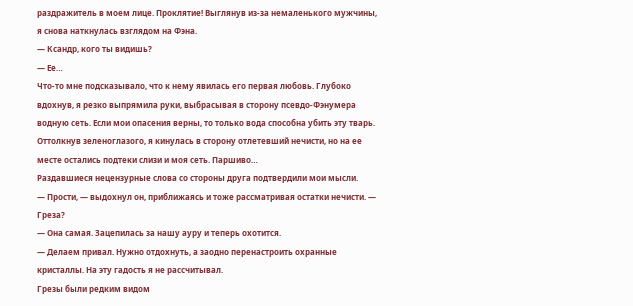раздражитель в моем лице. Проклятие! Выглянув из-за немаленького мужчины, я снова наткнулась взглядом на Фэна.
— Ксандр, кого ты видишь?
— Ее…
Что-то мне подсказывало, что к нему явилась его первая любовь. Глубоко вдохнув, я резко выпрямила руки, выбрасывая в сторону псевдо-Фэнумера водную сеть. Если мои опасения верны, то только вода способна убить эту тварь. Оттолкнув зеленоглазого, я кинулась в сторону отлетевший нечисти, но на ее месте остались подтеки слизи и моя сеть. Паршиво…
Раздавшиеся нецензурные слова со стороны друга подтвердили мои мысли.
— Прости, — выдохнул он, приближаясь и тоже рассматривая остатки нечисти. — Греза?
— Она самая. Зацепилась за нашу ауру и теперь охотится.
— Делаем привал. Нужно отдохнуть, а заодно перенастроить охранные кристаллы. На эту гадость я не рассчитывал.
Грезы были редким видом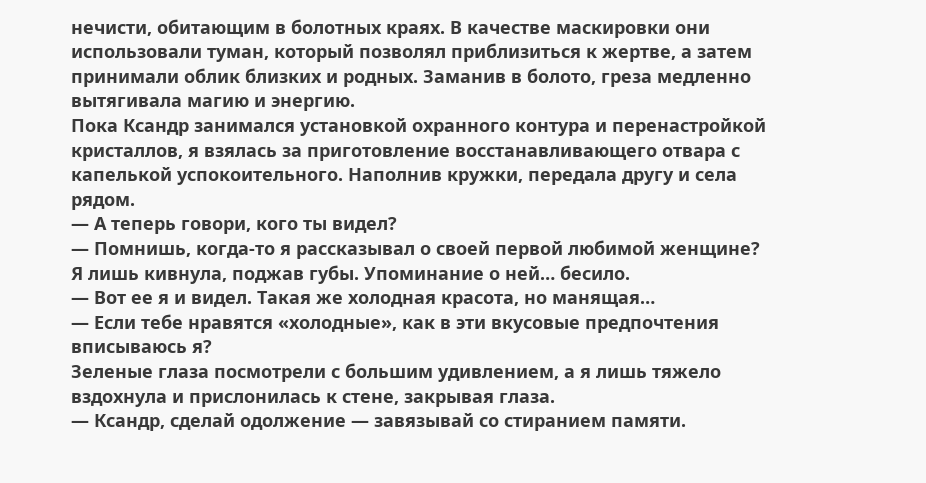нечисти, обитающим в болотных краях. В качестве маскировки они использовали туман, который позволял приблизиться к жертве, а затем принимали облик близких и родных. Заманив в болото, греза медленно вытягивала магию и энергию.
Пока Ксандр занимался установкой охранного контура и перенастройкой кристаллов, я взялась за приготовление восстанавливающего отвара с капелькой успокоительного. Наполнив кружки, передала другу и села рядом.
— А теперь говори, кого ты видел?
— Помнишь, когда-то я рассказывал о своей первой любимой женщине?
Я лишь кивнула, поджав губы. Упоминание о ней… бесило.
— Вот ее я и видел. Такая же холодная красота, но манящая…
— Если тебе нравятся «холодные», как в эти вкусовые предпочтения вписываюсь я?
Зеленые глаза посмотрели с большим удивлением, а я лишь тяжело вздохнула и прислонилась к стене, закрывая глаза.
— Ксандр, сделай одолжение — завязывай со стиранием памяти.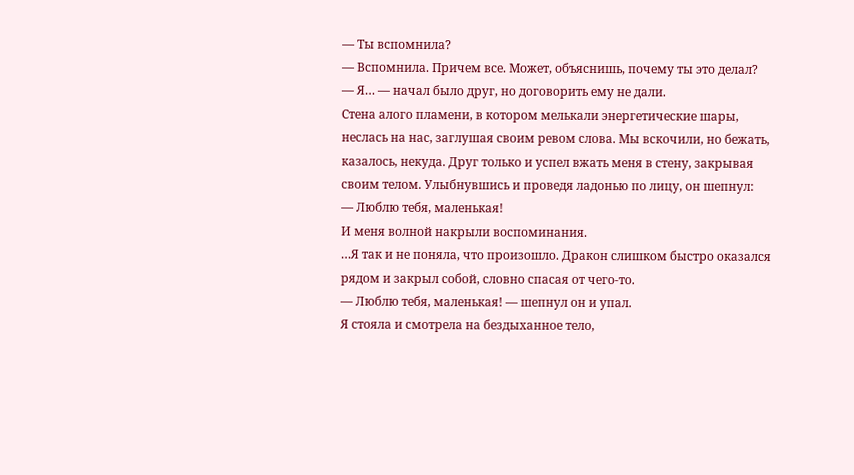— Ты вспомнила?
— Вспомнила. Причем все. Может, объяснишь, почему ты это делал?
— Я… — начал было друг, но договорить ему не дали.
Стена алого пламени, в котором мелькали энергетические шары, неслась на нас, заглушая своим ревом слова. Мы вскочили, но бежать, казалось, некуда. Друг только и успел вжать меня в стену, закрывая своим телом. Улыбнувшись и проведя ладонью по лицу, он шепнул:
— Люблю тебя, маленькая!
И меня волной накрыли воспоминания.
…Я так и не поняла, что произошло. Дракон слишком быстро оказался рядом и закрыл собой, словно спасая от чего-то.
— Люблю тебя, маленькая! — шепнул он и упал.
Я стояла и смотрела на бездыханное тело,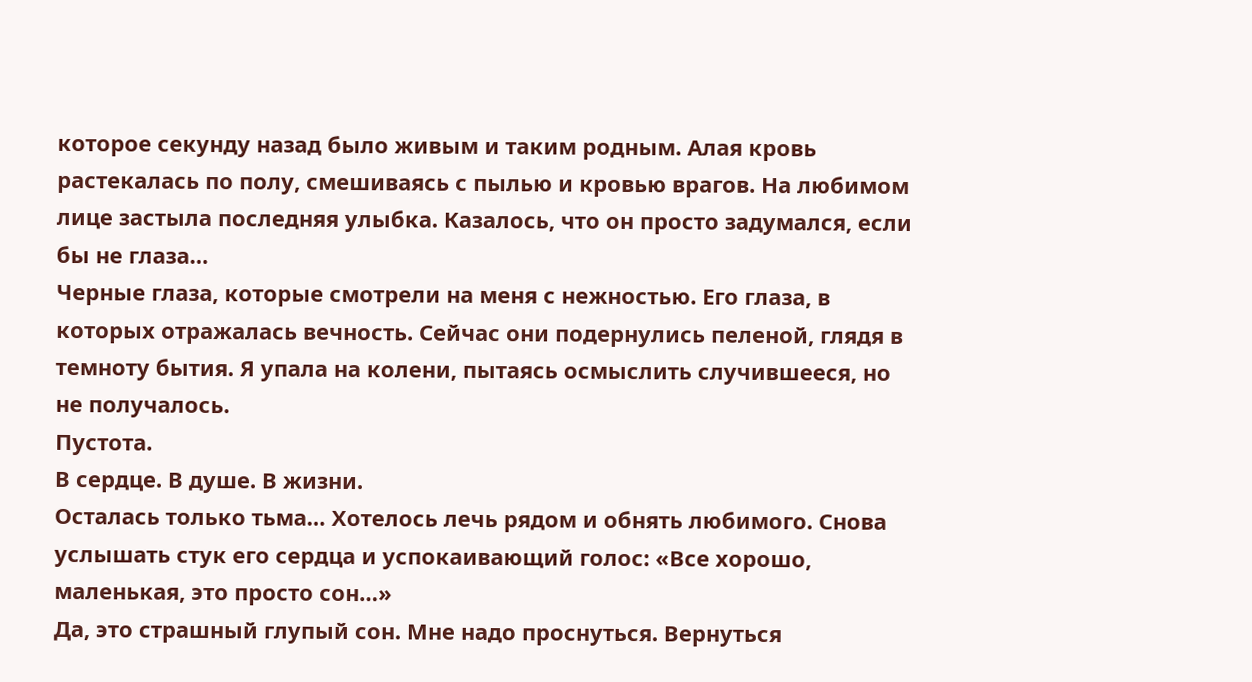которое секунду назад было живым и таким родным. Алая кровь растекалась по полу, смешиваясь с пылью и кровью врагов. На любимом лице застыла последняя улыбка. Казалось, что он просто задумался, если бы не глаза…
Черные глаза, которые смотрели на меня с нежностью. Его глаза, в которых отражалась вечность. Сейчас они подернулись пеленой, глядя в темноту бытия. Я упала на колени, пытаясь осмыслить случившееся, но не получалось.
Пустота.
В сердце. В душе. В жизни.
Осталась только тьма… Хотелось лечь рядом и обнять любимого. Снова услышать стук его сердца и успокаивающий голос: «Все хорошо, маленькая, это просто сон…»
Да, это страшный глупый сон. Мне надо проснуться. Вернуться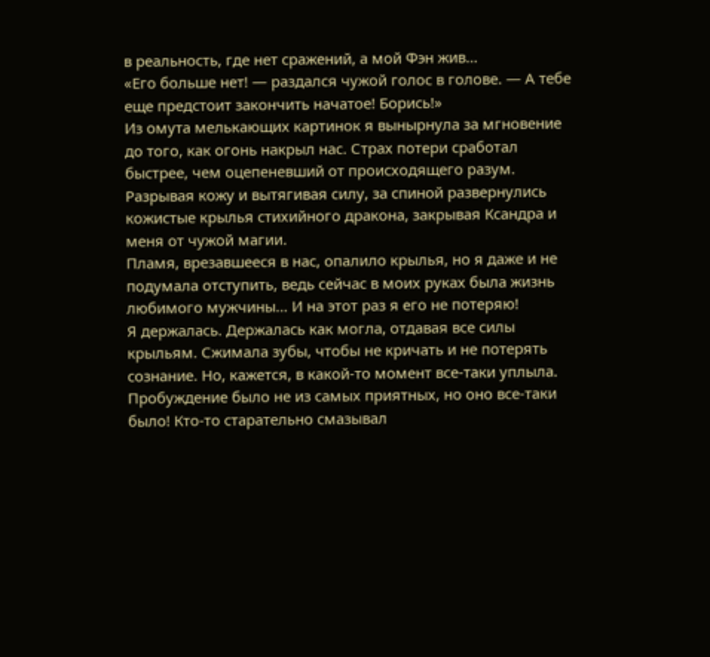в реальность, где нет сражений, а мой Фэн жив…
«Его больше нет! — раздался чужой голос в голове. — А тебе еще предстоит закончить начатое! Борись!»
Из омута мелькающих картинок я вынырнула за мгновение до того, как огонь накрыл нас. Страх потери сработал быстрее, чем оцепеневший от происходящего разум. Разрывая кожу и вытягивая силу, за спиной развернулись кожистые крылья стихийного дракона, закрывая Ксандра и меня от чужой магии.
Пламя, врезавшееся в нас, опалило крылья, но я даже и не подумала отступить, ведь сейчас в моих руках была жизнь любимого мужчины… И на этот раз я его не потеряю!
Я держалась. Держалась как могла, отдавая все силы крыльям. Сжимала зубы, чтобы не кричать и не потерять сознание. Но, кажется, в какой-то момент все-таки уплыла.
Пробуждение было не из самых приятных, но оно все-таки было! Кто-то старательно смазывал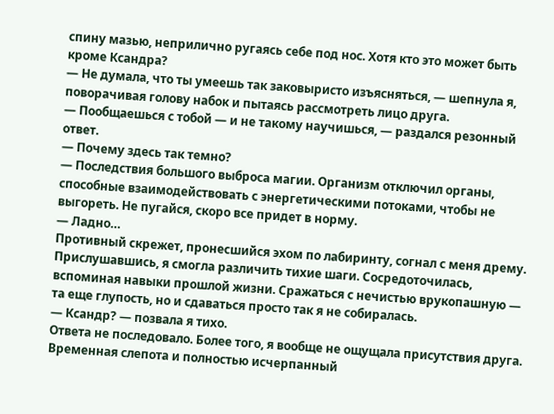спину мазью, неприлично ругаясь себе под нос. Хотя кто это может быть кроме Ксандра?
— Не думала, что ты умеешь так заковыристо изъясняться, — шепнула я, поворачивая голову набок и пытаясь рассмотреть лицо друга.
— Пообщаешься с тобой — и не такому научишься, — раздался резонный ответ.
— Почему здесь так темно?
— Последствия большого выброса магии. Организм отключил органы, способные взаимодействовать с энергетическими потоками, чтобы не выгореть. Не пугайся, скоро все придет в норму.
— Ладно…
Противный скрежет, пронесшийся эхом по лабиринту, согнал с меня дрему. Прислушавшись, я смогла различить тихие шаги. Сосредоточилась, вспоминая навыки прошлой жизни. Сражаться с нечистью врукопашную — та еще глупость, но и сдаваться просто так я не собиралась.
— Ксандр? — позвала я тихо.
Ответа не последовало. Более того, я вообще не ощущала присутствия друга. Временная слепота и полностью исчерпанный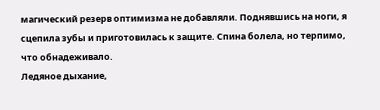магический резерв оптимизма не добавляли. Поднявшись на ноги, я сцепила зубы и приготовилась к защите. Спина болела, но терпимо, что обнадеживало.
Ледяное дыхание,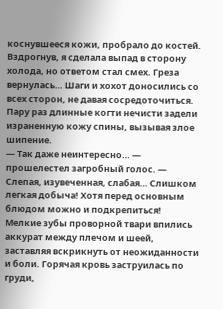коснувшееся кожи, пробрало до костей. Вздрогнув, я сделала выпад в сторону холода, но ответом стал смех. Греза вернулась… Шаги и хохот доносились со всех сторон, не давая сосредоточиться. Пару раз длинные когти нечисти задели израненную кожу спины, вызывая злое шипение.
— Так даже неинтересно… — прошелестел загробный голос. — Слепая, изувеченная, слабая… Слишком легкая добыча! Хотя перед основным блюдом можно и подкрепиться!
Мелкие зубы проворной твари впились аккурат между плечом и шеей, заставляя вскрикнуть от неожиданности и боли. Горячая кровь заструилась по груди,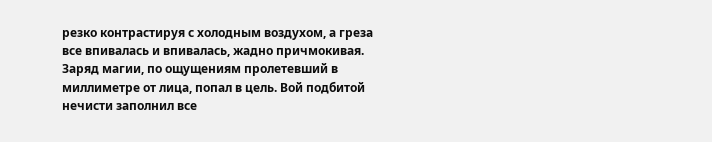резко контрастируя с холодным воздухом, а греза все впивалась и впивалась, жадно причмокивая.
Заряд магии, по ощущениям пролетевший в миллиметре от лица, попал в цель. Вой подбитой нечисти заполнил все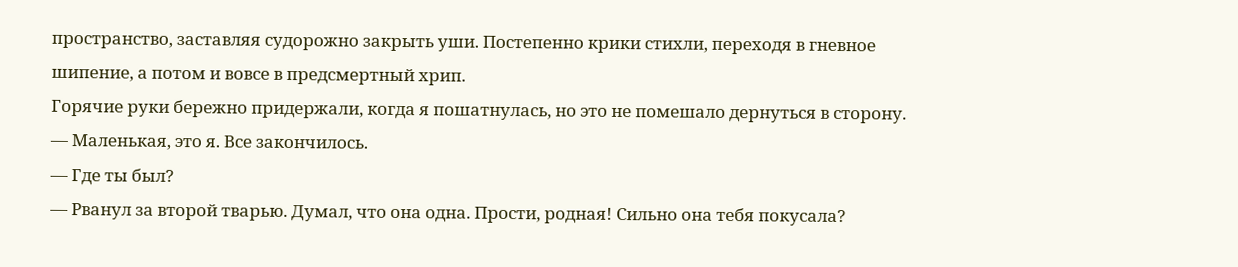пространство, заставляя судорожно закрыть уши. Постепенно крики стихли, переходя в гневное шипение, а потом и вовсе в предсмертный хрип.
Горячие руки бережно придержали, когда я пошатнулась, но это не помешало дернуться в сторону.
— Маленькая, это я. Все закончилось.
— Где ты был?
— Рванул за второй тварью. Думал, что она одна. Прости, родная! Сильно она тебя покусала?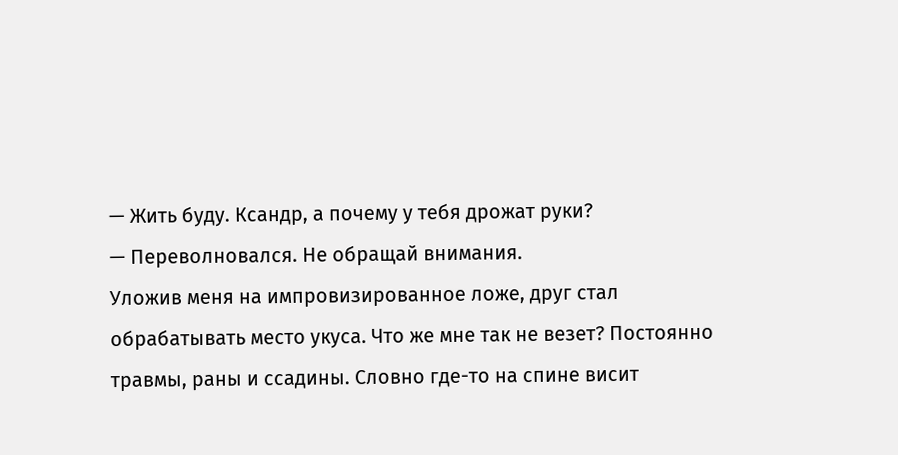— Жить буду. Ксандр, а почему у тебя дрожат руки?
— Переволновался. Не обращай внимания.
Уложив меня на импровизированное ложе, друг стал обрабатывать место укуса. Что же мне так не везет? Постоянно травмы, раны и ссадины. Словно где-то на спине висит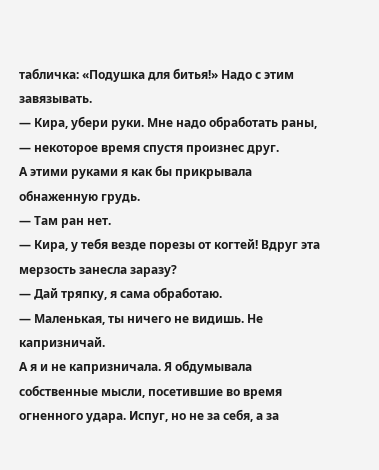табличка: «Подушка для битья!» Надо с этим завязывать.
— Кира, убери руки. Мне надо обработать раны, — некоторое время спустя произнес друг.
А этими руками я как бы прикрывала обнаженную грудь.
— Там ран нет.
— Кира, у тебя везде порезы от когтей! Вдруг эта мерзость занесла заразу?
— Дай тряпку, я сама обработаю.
— Маленькая, ты ничего не видишь. Не капризничай.
А я и не капризничала. Я обдумывала собственные мысли, посетившие во время огненного удара. Испуг, но не за себя, а за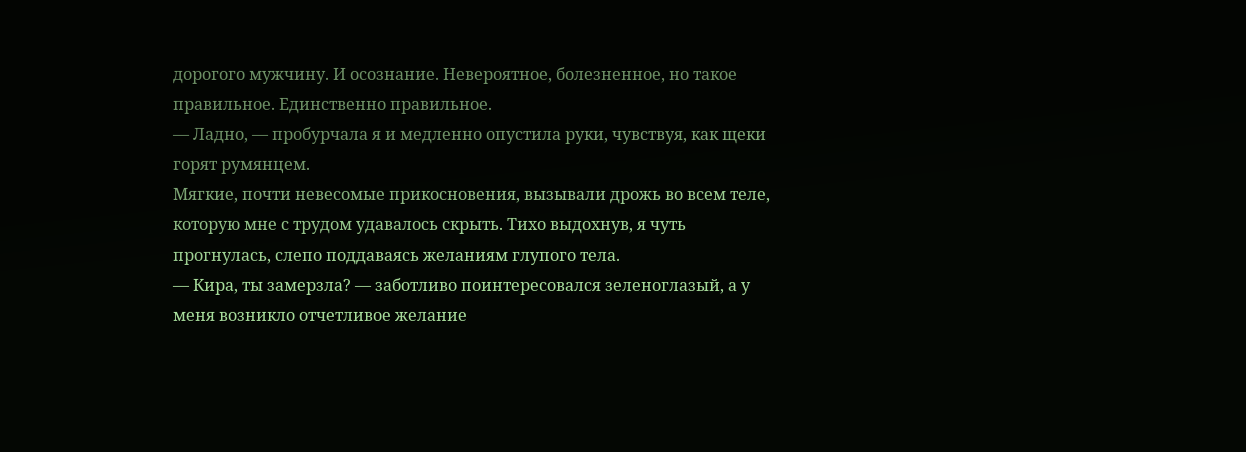дорогого мужчину. И осознание. Невероятное, болезненное, но такое правильное. Единственно правильное.
— Ладно, — пробурчала я и медленно опустила руки, чувствуя, как щеки горят румянцем.
Мягкие, почти невесомые прикосновения, вызывали дрожь во всем теле, которую мне с трудом удавалось скрыть. Тихо выдохнув, я чуть прогнулась, слепо поддаваясь желаниям глупого тела.
— Кира, ты замерзла? — заботливо поинтересовался зеленоглазый, а у меня возникло отчетливое желание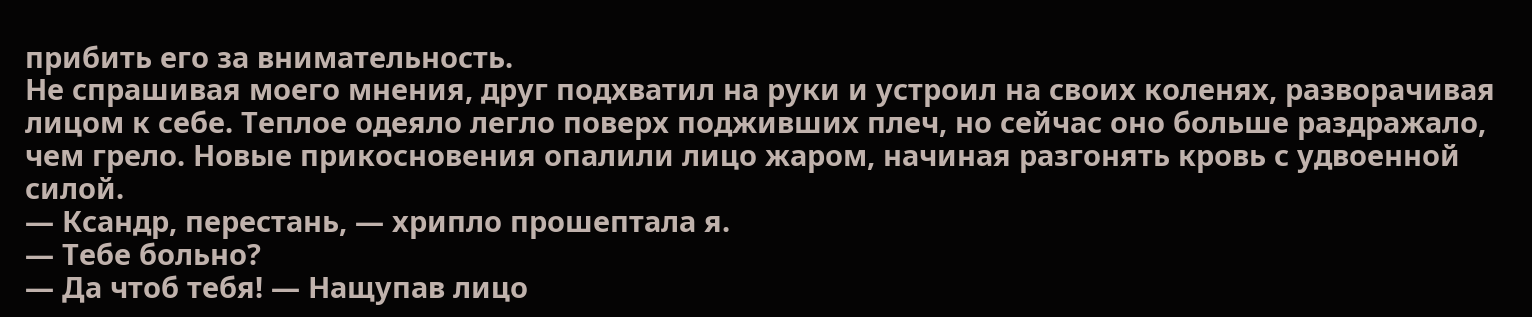прибить его за внимательность.
Не спрашивая моего мнения, друг подхватил на руки и устроил на своих коленях, разворачивая лицом к себе. Теплое одеяло легло поверх подживших плеч, но сейчас оно больше раздражало, чем грело. Новые прикосновения опалили лицо жаром, начиная разгонять кровь с удвоенной силой.
— Ксандр, перестань, — хрипло прошептала я.
— Тебе больно?
— Да чтоб тебя! — Нащупав лицо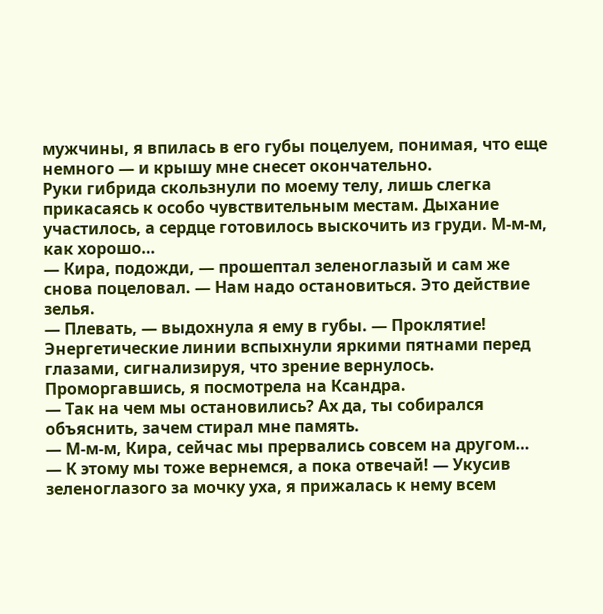мужчины, я впилась в его губы поцелуем, понимая, что еще немного — и крышу мне снесет окончательно.
Руки гибрида скользнули по моему телу, лишь слегка прикасаясь к особо чувствительным местам. Дыхание участилось, а сердце готовилось выскочить из груди. М-м-м, как хорошо…
— Кира, подожди, — прошептал зеленоглазый и сам же снова поцеловал. — Нам надо остановиться. Это действие зелья.
— Плевать, — выдохнула я ему в губы. — Проклятие!
Энергетические линии вспыхнули яркими пятнами перед глазами, сигнализируя, что зрение вернулось. Проморгавшись, я посмотрела на Ксандра.
— Так на чем мы остановились? Ах да, ты собирался объяснить, зачем стирал мне память.
— М-м-м, Кира, сейчас мы прервались совсем на другом…
— К этому мы тоже вернемся, а пока отвечай! — Укусив зеленоглазого за мочку уха, я прижалась к нему всем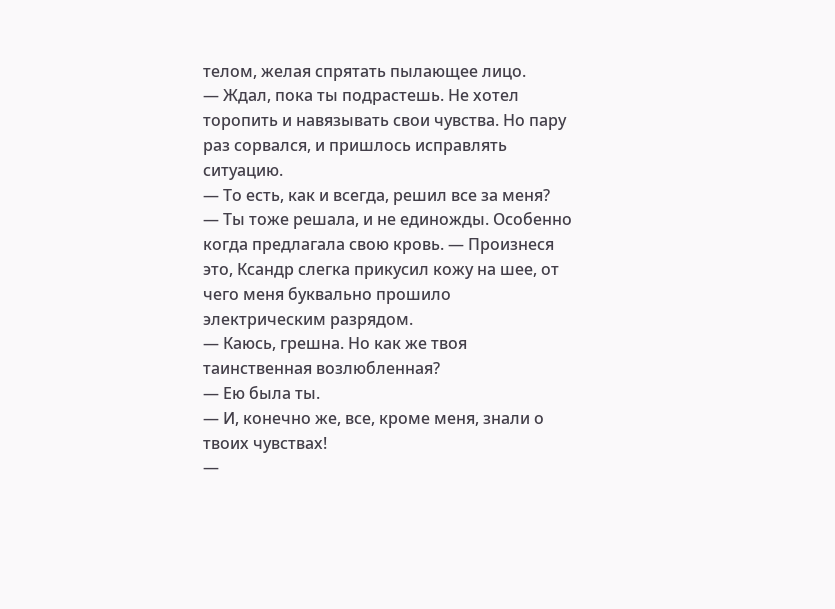телом, желая спрятать пылающее лицо.
— Ждал, пока ты подрастешь. Не хотел торопить и навязывать свои чувства. Но пару раз сорвался, и пришлось исправлять ситуацию.
— То есть, как и всегда, решил все за меня?
— Ты тоже решала, и не единожды. Особенно когда предлагала свою кровь. — Произнеся это, Ксандр слегка прикусил кожу на шее, от чего меня буквально прошило электрическим разрядом.
— Каюсь, грешна. Но как же твоя таинственная возлюбленная?
— Ею была ты.
— И, конечно же, все, кроме меня, знали о твоих чувствах!
—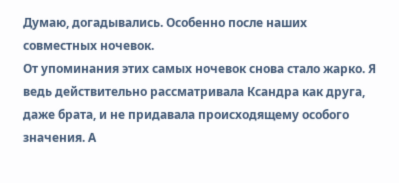Думаю, догадывались. Особенно после наших совместных ночевок.
От упоминания этих самых ночевок снова стало жарко. Я ведь действительно рассматривала Ксандра как друга, даже брата, и не придавала происходящему особого значения. А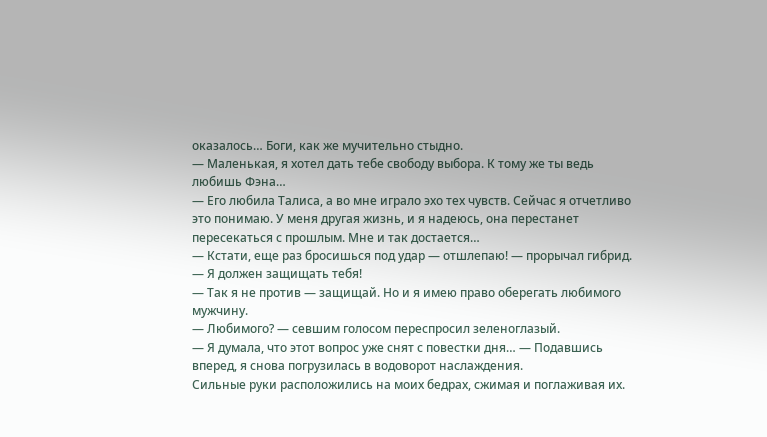оказалось… Боги, как же мучительно стыдно.
— Маленькая, я хотел дать тебе свободу выбора. К тому же ты ведь любишь Фэна…
— Его любила Талиса, а во мне играло эхо тех чувств. Сейчас я отчетливо это понимаю. У меня другая жизнь, и я надеюсь, она перестанет пересекаться с прошлым. Мне и так достается…
— Кстати, еще раз бросишься под удар — отшлепаю! — прорычал гибрид. — Я должен защищать тебя!
— Так я не против — защищай. Но и я имею право оберегать любимого мужчину.
— Любимого? — севшим голосом переспросил зеленоглазый.
— Я думала, что этот вопрос уже снят с повестки дня… — Подавшись вперед, я снова погрузилась в водоворот наслаждения.
Сильные руки расположились на моих бедрах, сжимая и поглаживая их.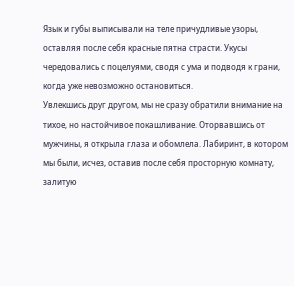Язык и губы выписывали на теле причудливые узоры, оставляя после себя красные пятна страсти. Укусы чередовались с поцелуями, сводя с ума и подводя к грани, когда уже невозможно остановиться.
Увлекшись друг другом, мы не сразу обратили внимание на тихое, но настойчивое покашливание. Оторвавшись от мужчины, я открыла глаза и обомлела. Лабиринт, в котором мы были, исчез, оставив после себя просторную комнату, залитую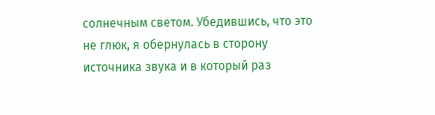солнечным светом. Убедившись, что это не глюк, я обернулась в сторону источника звука и в который раз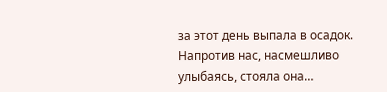за этот день выпала в осадок.
Напротив нас, насмешливо улыбаясь, стояла она…